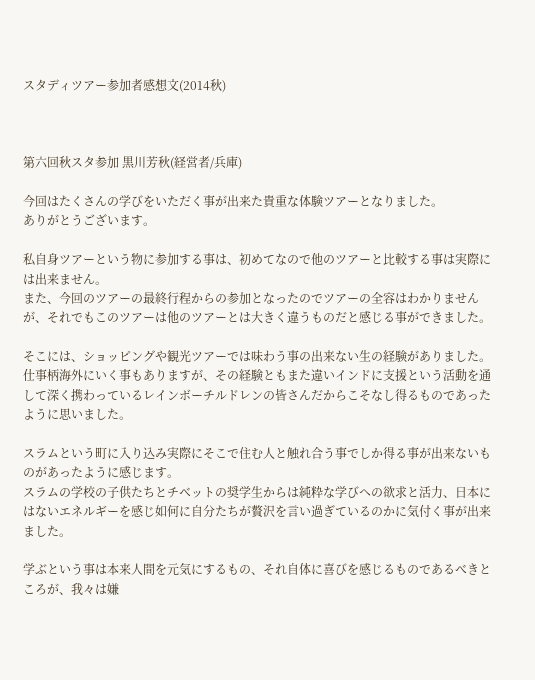スタディツアー参加者感想文(2014秋)



第六回秋スタ参加 黒川芳秋(経営者/兵庫)

今回はたくさんの学びをいただく事が出来た貴重な体験ツアーとなりました。
ありがとうございます。

私自身ツアーという物に参加する事は、初めてなので他のツアーと比較する事は実際には出来ません。
また、今回のツアーの最終行程からの参加となったのでツアーの全容はわかりませんが、それでもこのツアーは他のツアーとは大きく違うものだと感じる事ができました。

そこには、ショッピングや観光ツアーでは味わう事の出来ない生の経験がありました。
仕事柄海外にいく事もありますが、その経験ともまた違いインドに支援という活動を通して深く携わっているレインボーチルドレンの皆さんだからこそなし得るものであったように思いました。

スラムという町に入り込み実際にそこで住む人と触れ合う事でしか得る事が出来ないものがあったように感じます。
スラムの学校の子供たちとチベットの奨学生からは純粋な学びへの欲求と活力、日本にはないエネルギーを感じ如何に自分たちが贅沢を言い過ぎているのかに気付く事が出来ました。

学ぶという事は本来人間を元気にするもの、それ自体に喜びを感じるものであるべきところが、我々は嫌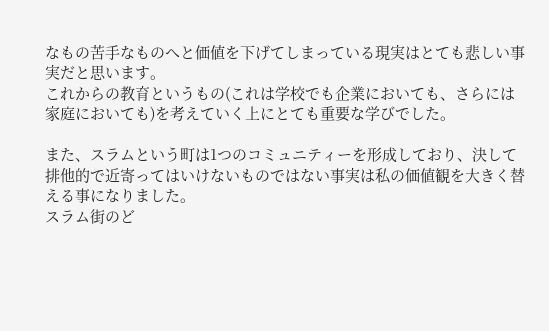なもの苦手なものへと価値を下げてしまっている現実はとても悲しい事実だと思います。
これからの教育というもの(これは学校でも企業においても、さらには家庭においても)を考えていく上にとても重要な学びでした。

また、スラムという町は1つのコミュニティーを形成しており、決して排他的で近寄ってはいけないものではない事実は私の価値観を大きく替える事になりました。
スラム街のど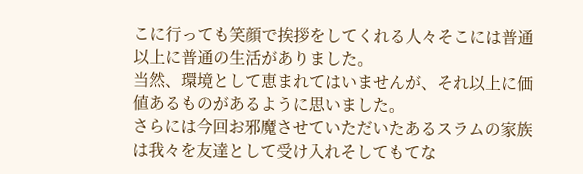こに行っても笑顔で挨拶をしてくれる人々そこには普通以上に普通の生活がありました。
当然、環境として恵まれてはいませんが、それ以上に価値あるものがあるように思いました。
さらには今回お邪魔させていただいたあるスラムの家族は我々を友達として受け入れそしてもてな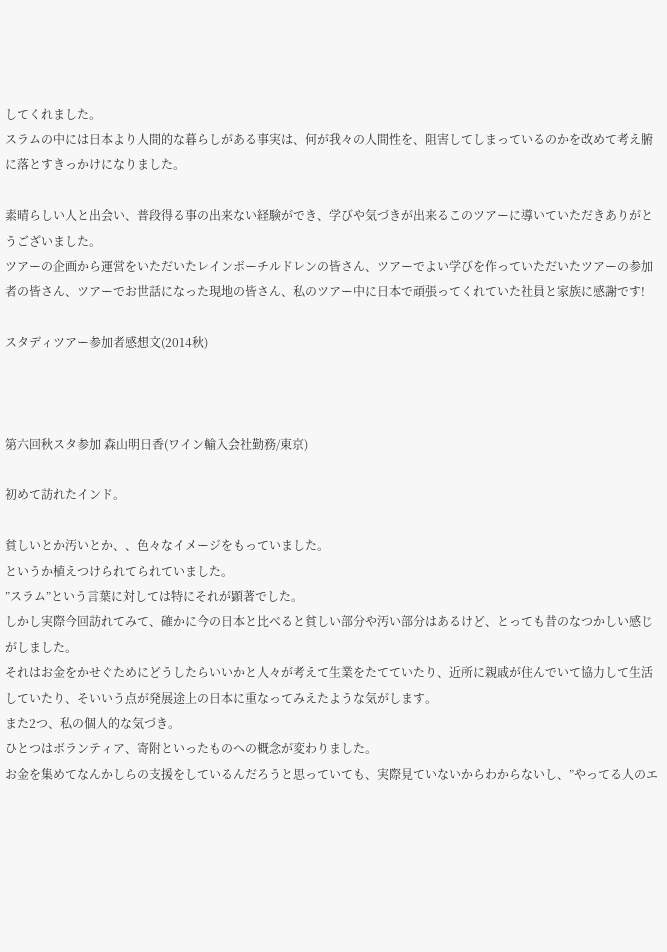してくれました。
スラムの中には日本より人間的な暮らしがある事実は、何が我々の人間性を、阻害してしまっているのかを改めて考え腑に落とすきっかけになりました。

素晴らしい人と出会い、普段得る事の出来ない経験ができ、学びや気づきが出来るこのツアーに導いていただきありがとうございました。
ツアーの企画から運営をいただいたレインボーチルドレンの皆さん、ツアーでよい学びを作っていただいたツアーの参加者の皆さん、ツアーでお世話になった現地の皆さん、私のツアー中に日本で頑張ってくれていた社員と家族に感謝です!

スタディツアー参加者感想文(2014秋)



第六回秋スタ参加 森山明日香(ワイン輸入会社勤務/東京)

初めて訪れたインド。

貧しいとか汚いとか、、色々なイメージをもっていました。
というか植えつけられてられていました。
”スラム”という言葉に対しては特にそれが顕著でした。
しかし実際今回訪れてみて、確かに今の日本と比べると貧しい部分や汚い部分はあるけど、とっても昔のなつかしい感じがしました。
それはお金をかせぐためにどうしたらいいかと人々が考えて生業をたてていたり、近所に親戚が住んでいて協力して生活していたり、そいいう点が発展途上の日本に重なってみえたような気がします。
また2つ、私の個人的な気づき。
ひとつはボランティア、寄附といったものへの概念が変わりました。
お金を集めてなんかしらの支援をしているんだろうと思っていても、実際見ていないからわからないし、”やってる人のエ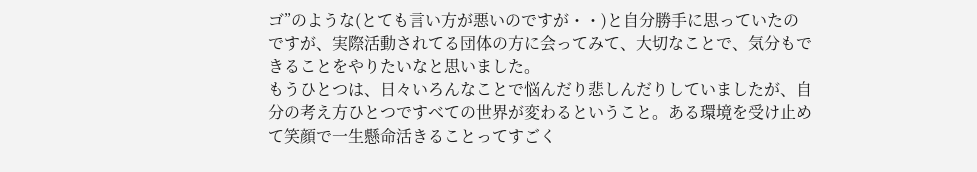ゴ”のような(とても言い方が悪いのですが・・)と自分勝手に思っていたのですが、実際活動されてる団体の方に会ってみて、大切なことで、気分もできることをやりたいなと思いました。
もうひとつは、日々いろんなことで悩んだり悲しんだりしていましたが、自分の考え方ひとつですべての世界が変わるということ。ある環境を受け止めて笑顔で一生懸命活きることってすごく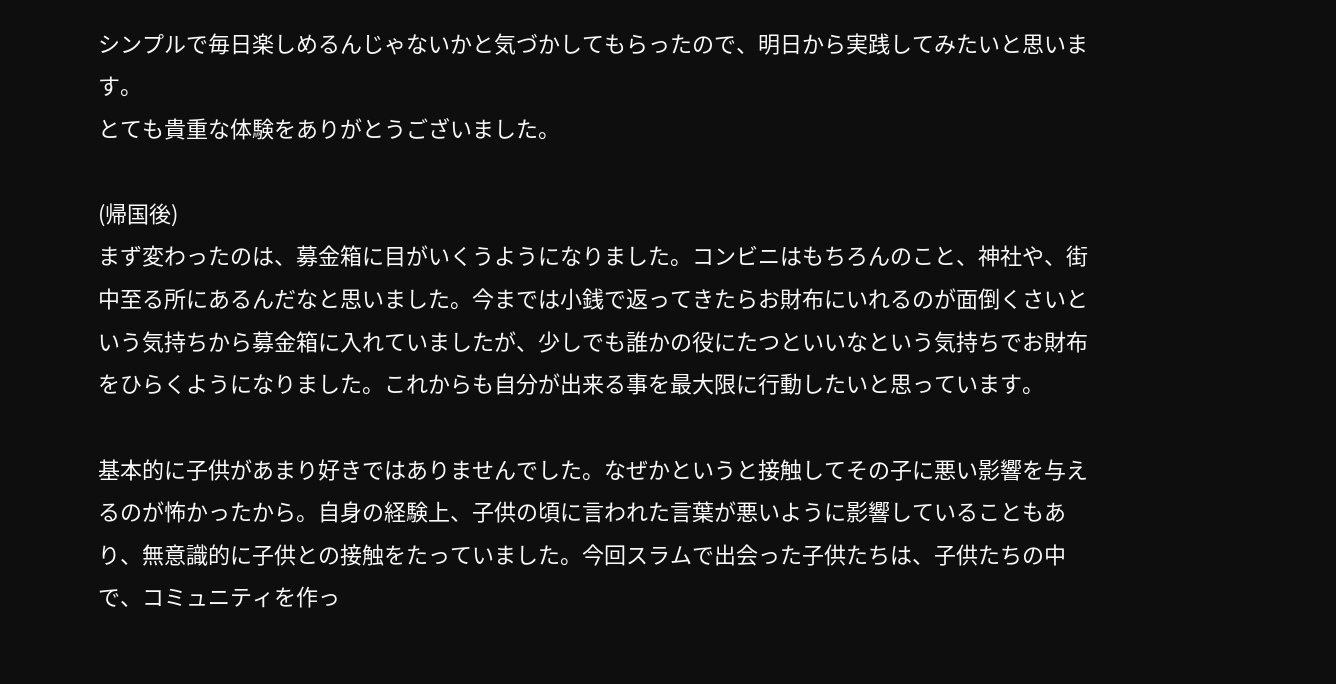シンプルで毎日楽しめるんじゃないかと気づかしてもらったので、明日から実践してみたいと思います。
とても貴重な体験をありがとうございました。

(帰国後)
まず変わったのは、募金箱に目がいくうようになりました。コンビニはもちろんのこと、神社や、街中至る所にあるんだなと思いました。今までは小銭で返ってきたらお財布にいれるのが面倒くさいという気持ちから募金箱に入れていましたが、少しでも誰かの役にたつといいなという気持ちでお財布をひらくようになりました。これからも自分が出来る事を最大限に行動したいと思っています。

基本的に子供があまり好きではありませんでした。なぜかというと接触してその子に悪い影響を与えるのが怖かったから。自身の経験上、子供の頃に言われた言葉が悪いように影響していることもあり、無意識的に子供との接触をたっていました。今回スラムで出会った子供たちは、子供たちの中で、コミュニティを作っ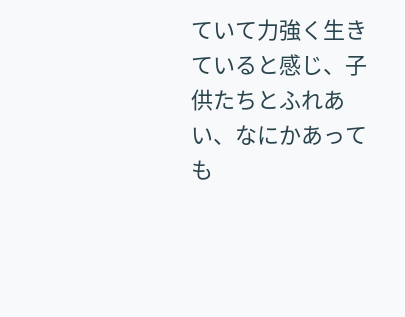ていて力強く生きていると感じ、子供たちとふれあい、なにかあっても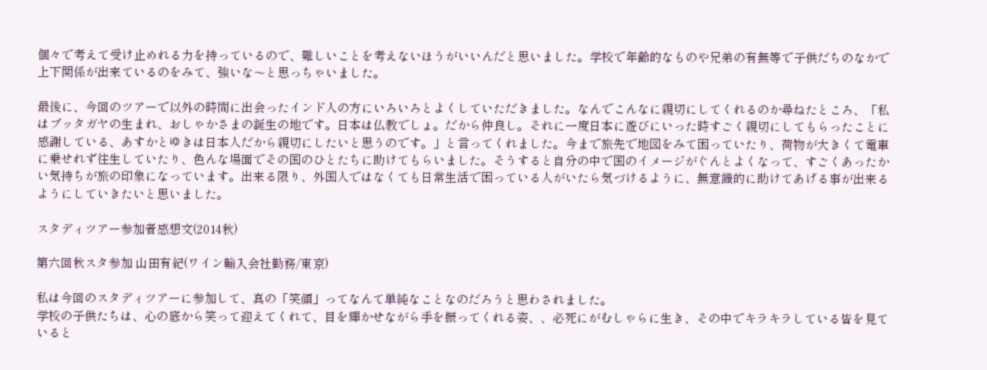個々で考えて受け止めれる力を持っているので、難しいことを考えないほうがいいんだと思いました。学校で年齢的なものや兄弟の有無等で子供だちのなかで上下関係が出来ているのをみて、強いな〜と思っちゃいました。

最後に、今回のツアーで以外の時間に出会ったインド人の方にいろいろとよくしていただきました。なんでこんなに親切にしてくれるのか尋ねたところ、「私はブッタガヤの生まれ、おしゃかさまの誕生の地です。日本は仏教でしょ。だから仲良し。それに一度日本に遊びにいった時すごく親切にしてもらったことに感謝している、あすかとゆきは日本人だから親切にしたいと思うのです。」と言ってくれました。今まで旅先で地図をみて困っていたり、荷物が大きくて電車に乗せれず往生していたり、色んな場面でその国のひとたちに助けてもらいました。そうすると自分の中で国のイメージがぐんとよくなって、すごくあったかい気持ちが旅の印象になっています。出来る限り、外国人ではなくても日常生活で困っている人がいたら気づけるように、無意識的に助けてあげる事が出来るようにしていきたいと思いました。

スタディツアー参加者感想文(2014秋)

第六回秋スタ参加 山田有紀(ワイン輸入会社勤務/東京)

私は今回のスタディツアーに参加して、真の「笑顔」ってなんて単純なことなのだろうと思わされました。
学校の子供たちは、心の底から笑って迎えてくれて、目を輝かせながら手を振ってくれる姿、、必死にがむしゃらに生き、その中でキラキラしている皆を見ていると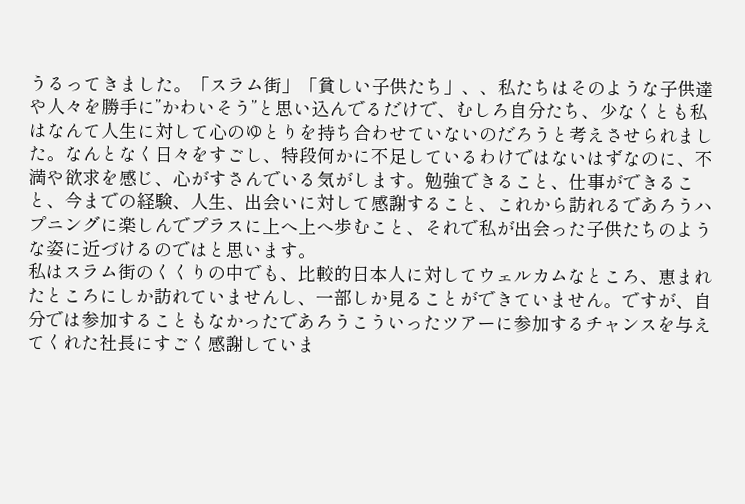うるってきました。「スラム街」「貧しい子供たち」、、私たちはそのような子供達や人々を勝手に”かわいそう”と思い込んでるだけで、むしろ自分たち、少なくとも私はなんて人生に対して心のゆとりを持ち合わせていないのだろうと考えさせられました。なんとなく日々をすごし、特段何かに不足しているわけではないはずなのに、不満や欲求を感じ、心がすさんでいる気がします。勉強できること、仕事ができること、今までの経験、人生、出会いに対して感謝すること、これから訪れるであろうハプニングに楽しんでプラスに上へ上へ歩むこと、それで私が出会った子供たちのような姿に近づけるのではと思います。
私はスラム街のくくりの中でも、比較的日本人に対してウェルカムなところ、恵まれたところにしか訪れていませんし、一部しか見ることができていません。ですが、自分では参加することもなかったであろうこういったツアーに参加するチャンスを与えてくれた社長にすごく感謝していま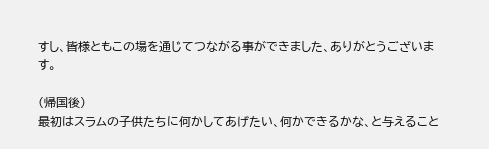すし、皆様ともこの場を通じてつながる事ができました、ありがとうございます。

(帰国後)
最初はスラムの子供たちに何かしてあげたい、何かできるかな、と与えること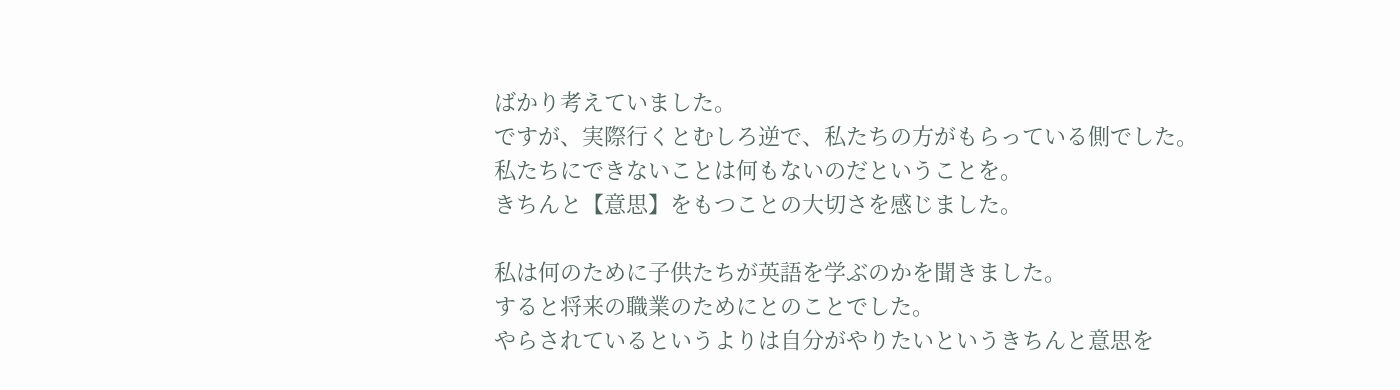ばかり考えていました。
ですが、実際行くとむしろ逆で、私たちの方がもらっている側でした。
私たちにできないことは何もないのだということを。
きちんと【意思】をもつことの大切さを感じました。

私は何のために子供たちが英語を学ぶのかを聞きました。
すると将来の職業のためにとのことでした。
やらされているというよりは自分がやりたいというきちんと意思を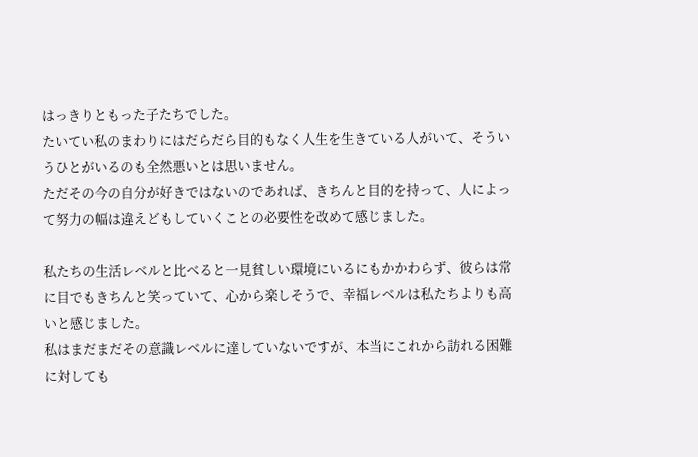はっきりともった子たちでした。
たいてい私のまわりにはだらだら目的もなく人生を生きている人がいて、そういうひとがいるのも全然悪いとは思いません。
ただその今の自分が好きではないのであれば、きちんと目的を持って、人によって努力の幅は違えどもしていくことの必要性を改めて感じました。

私たちの生活レベルと比べると一見貧しい環境にいるにもかかわらず、彼らは常に目でもきちんと笑っていて、心から楽しそうで、幸福レベルは私たちよりも高いと感じました。
私はまだまだその意識レベルに達していないですが、本当にこれから訪れる困難に対しても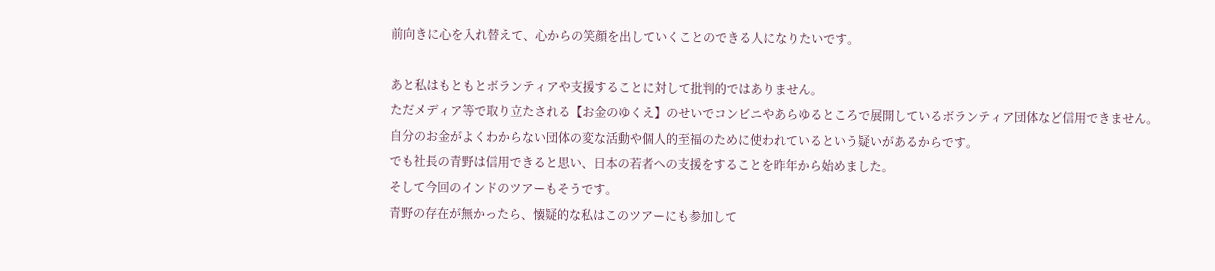前向きに心を入れ替えて、心からの笑顔を出していくことのできる人になりたいです。

あと私はもともとボランティアや支援することに対して批判的ではありません。
ただメディア等で取り立たされる【お金のゆくえ】のせいでコンビニやあらゆるところで展開しているボランティア団体など信用できません。
自分のお金がよくわからない団体の変な活動や個人的至福のために使われているという疑いがあるからです。
でも社長の青野は信用できると思い、日本の若者への支援をすることを昨年から始めました。
そして今回のインドのツアーもそうです。
青野の存在が無かったら、懐疑的な私はこのツアーにも参加して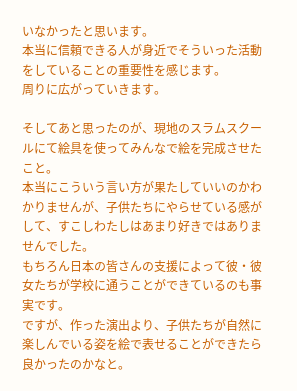いなかったと思います。
本当に信頼できる人が身近でそういった活動をしていることの重要性を感じます。
周りに広がっていきます。

そしてあと思ったのが、現地のスラムスクールにて絵具を使ってみんなで絵を完成させたこと。
本当にこういう言い方が果たしていいのかわかりませんが、子供たちにやらせている感がして、すこしわたしはあまり好きではありませんでした。
もちろん日本の皆さんの支援によって彼・彼女たちが学校に通うことができているのも事実です。
ですが、作った演出より、子供たちが自然に楽しんでいる姿を絵で表せることができたら良かったのかなと。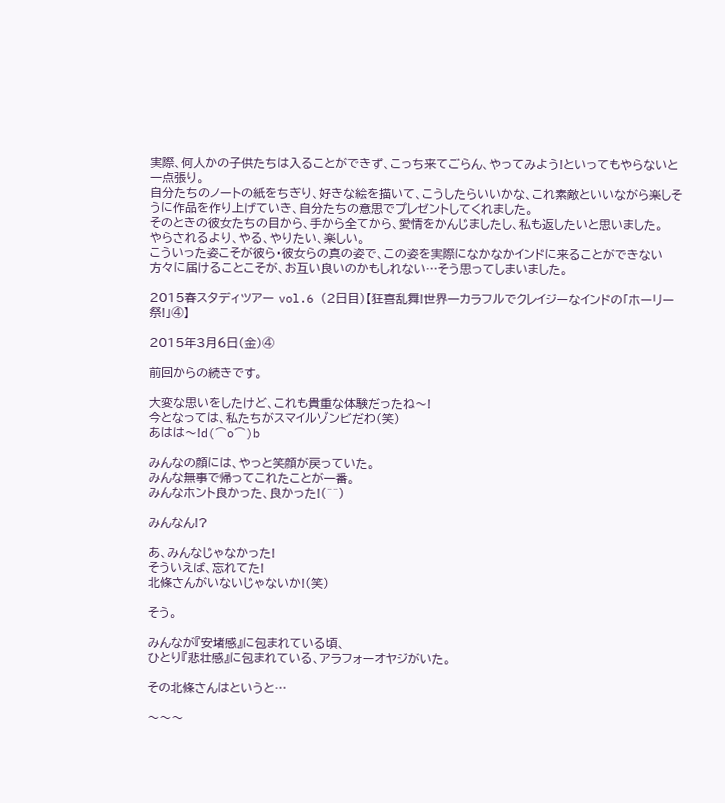実際、何人かの子供たちは入ることができず、こっち来てごらん、やってみよう!といってもやらないと一点張り。
自分たちのノートの紙をちぎり、好きな絵を描いて、こうしたらいいかな、これ素敵といいながら楽しそうに作品を作り上げていき、自分たちの意思でプレゼントしてくれました。
そのときの彼女たちの目から、手から全てから、愛情をかんじましたし、私も返したいと思いました。
やらされるより、やる、やりたい、楽しい。
こういった姿こそが彼ら・彼女らの真の姿で、この姿を実際になかなかインドに来ることができない
方々に届けることこそが、お互い良いのかもしれない…そう思ってしまいました。

2015春スタディツアー vol.6 (2日目)【狂喜乱舞!世界一カラフルでクレイジーなインドの「ホーリー祭!」④】

2015年3月6日(金)④

前回からの続きです。

大変な思いをしたけど、これも貴重な体験だったね〜!
今となっては、私たちがスマイルゾンビだわ(笑)
あはは〜!d(⌒o⌒)b

みんなの顔には、やっと笑顔が戻っていた。
みんな無事で帰ってこれたことが一番。
みんなホント良かった、良かった!(^^)

みんなん!?

あ、みんなじゃなかった!
そういえば、忘れてた!
北條さんがいないじゃないか!(笑)

そう。

みんなが『安堵感』に包まれている頃、
ひとり『悲壮感』に包まれている、アラフォーオヤジがいた。

その北條さんはというと…

〜〜〜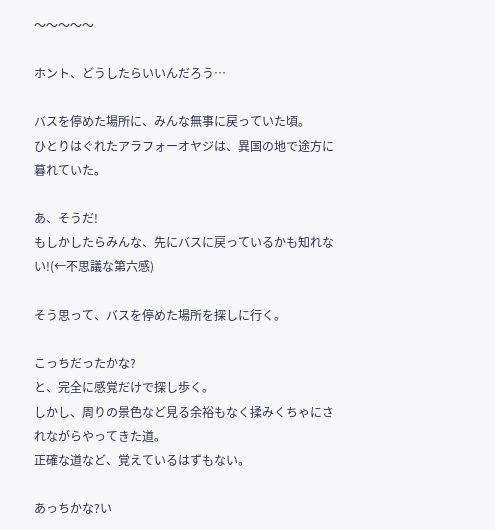〜〜〜〜〜

ホント、どうしたらいいんだろう…

バスを停めた場所に、みんな無事に戻っていた頃。
ひとりはぐれたアラフォーオヤジは、異国の地で途方に暮れていた。

あ、そうだ!
もしかしたらみんな、先にバスに戻っているかも知れない!(←不思議な第六感)

そう思って、バスを停めた場所を探しに行く。

こっちだったかな?
と、完全に感覚だけで探し歩く。
しかし、周りの景色など見る余裕もなく揉みくちゃにされながらやってきた道。
正確な道など、覚えているはずもない。

あっちかな?い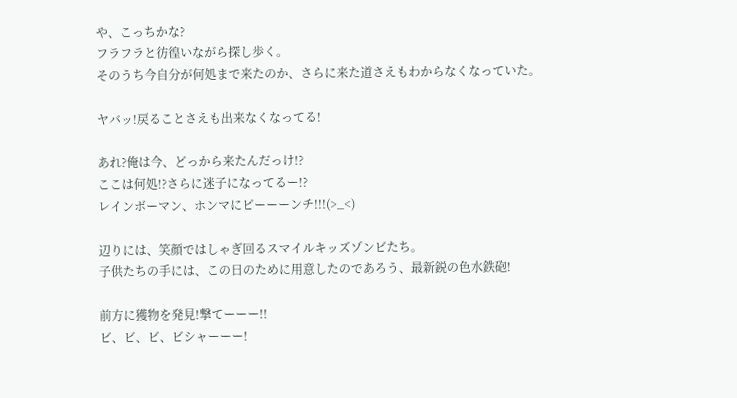や、こっちかな?
フラフラと彷徨いながら探し歩く。
そのうち今自分が何処まで来たのか、さらに来た道さえもわからなくなっていた。

ヤバッ!戻ることさえも出来なくなってる!

あれ?俺は今、どっから来たんだっけ!?
ここは何処!?さらに迷子になってるー!?
レインボーマン、ホンマにピーーーンチ!!!(>_<)

辺りには、笑顔ではしゃぎ回るスマイルキッズゾンビたち。
子供たちの手には、この日のために用意したのであろう、最新鋭の色水鉄砲!

前方に獲物を発見!撃てーーー!!
ビ、ビ、ビ、ビシャーーー!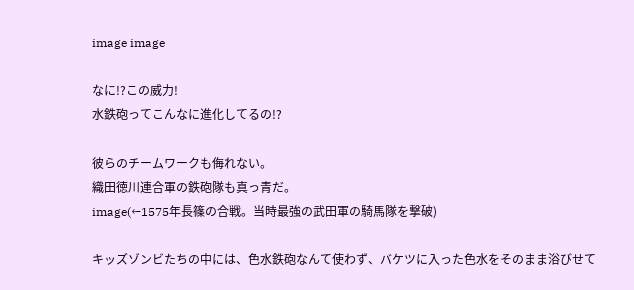image image

なに!?この威力!
水鉄砲ってこんなに進化してるの!?

彼らのチームワークも侮れない。
織田徳川連合軍の鉄砲隊も真っ青だ。
image(←1575年長篠の合戦。当時最強の武田軍の騎馬隊を撃破)

キッズゾンビたちの中には、色水鉄砲なんて使わず、バケツに入った色水をそのまま浴びせて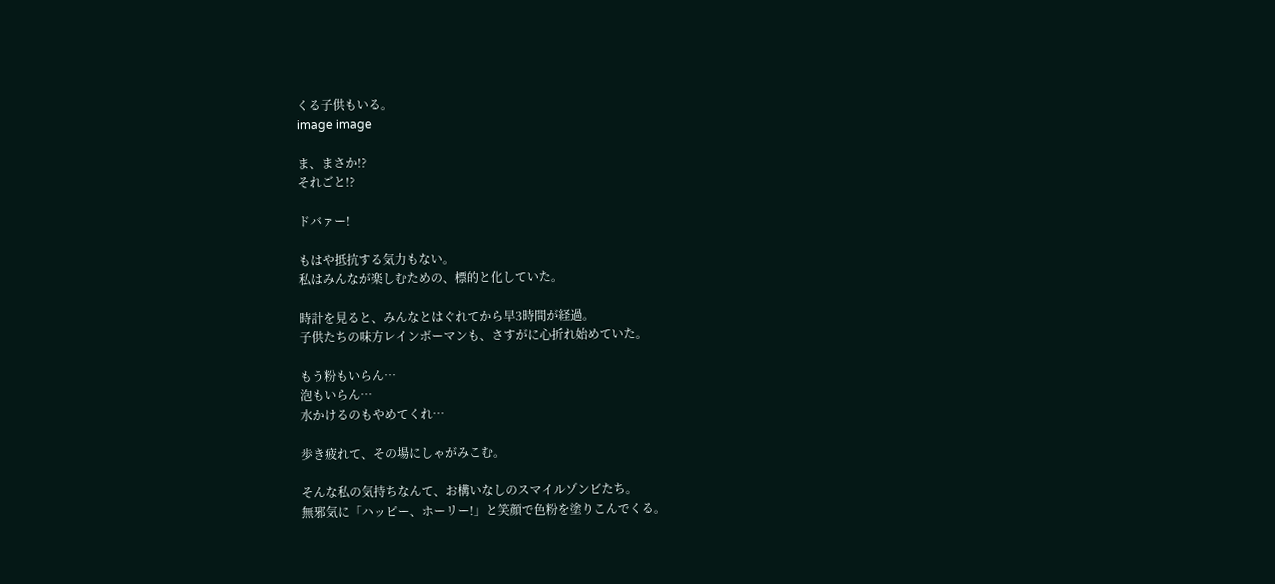くる子供もいる。
image image

ま、まさか!?
それごと!?

ドバァー!

もはや抵抗する気力もない。
私はみんなが楽しむための、標的と化していた。

時計を見ると、みんなとはぐれてから早3時間が経過。
子供たちの味方レインボーマンも、さすがに心折れ始めていた。

もう粉もいらん…
泡もいらん…
水かけるのもやめてくれ…

歩き疲れて、その場にしゃがみこむ。

そんな私の気持ちなんて、お構いなしのスマイルゾンビたち。
無邪気に「ハッピー、ホーリー!」と笑顔で色粉を塗りこんでくる。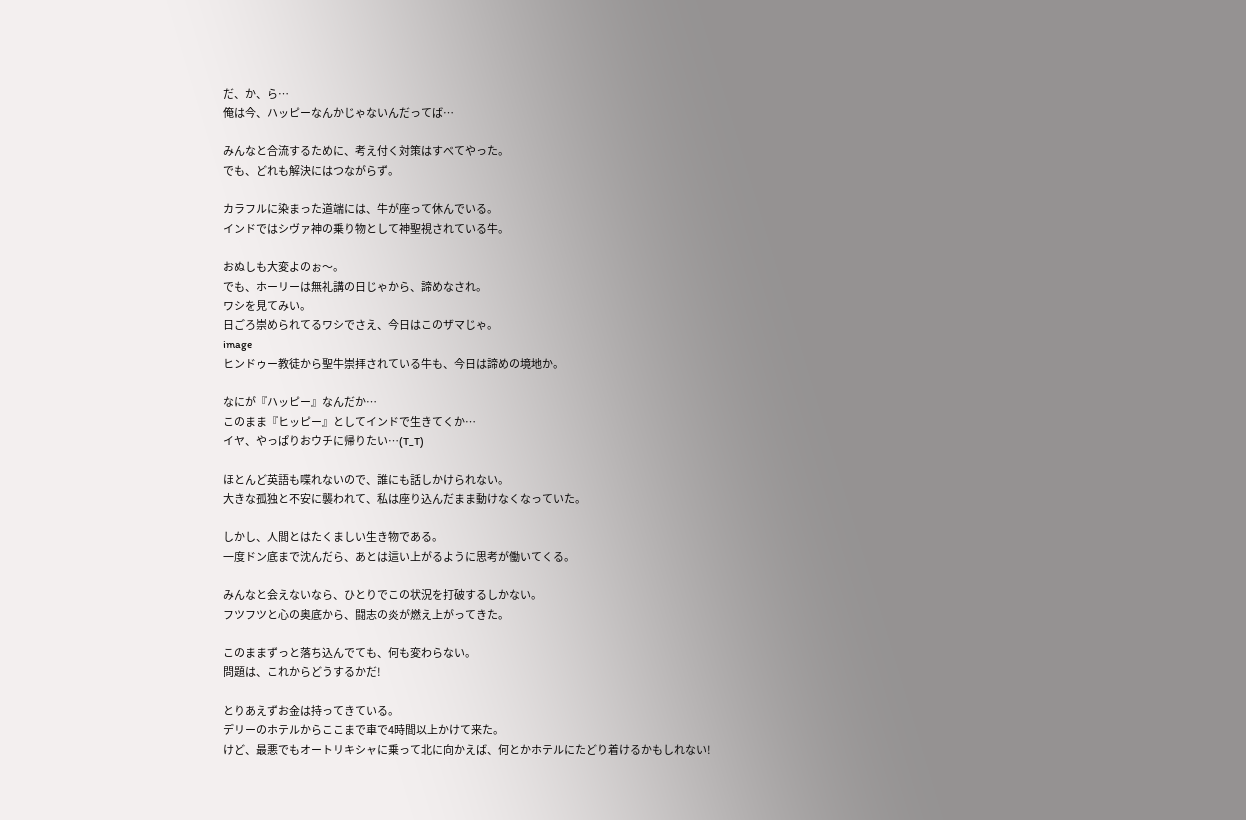だ、か、ら…
俺は今、ハッピーなんかじゃないんだってば…

みんなと合流するために、考え付く対策はすべてやった。
でも、どれも解決にはつながらず。

カラフルに染まった道端には、牛が座って休んでいる。
インドではシヴァ神の乗り物として神聖視されている牛。

おぬしも大変よのぉ〜。
でも、ホーリーは無礼講の日じゃから、諦めなされ。
ワシを見てみい。
日ごろ崇められてるワシでさえ、今日はこのザマじゃ。
image
ヒンドゥー教徒から聖牛崇拝されている牛も、今日は諦めの境地か。

なにが『ハッピー』なんだか…
このまま『ヒッピー』としてインドで生きてくか…
イヤ、やっぱりおウチに帰りたい…(T_T)

ほとんど英語も喋れないので、誰にも話しかけられない。
大きな孤独と不安に襲われて、私は座り込んだまま動けなくなっていた。

しかし、人間とはたくましい生き物である。
一度ドン底まで沈んだら、あとは這い上がるように思考が働いてくる。

みんなと会えないなら、ひとりでこの状況を打破するしかない。
フツフツと心の奥底から、闘志の炎が燃え上がってきた。

このままずっと落ち込んでても、何も変わらない。
問題は、これからどうするかだ!

とりあえずお金は持ってきている。
デリーのホテルからここまで車で4時間以上かけて来た。
けど、最悪でもオートリキシャに乗って北に向かえば、何とかホテルにたどり着けるかもしれない!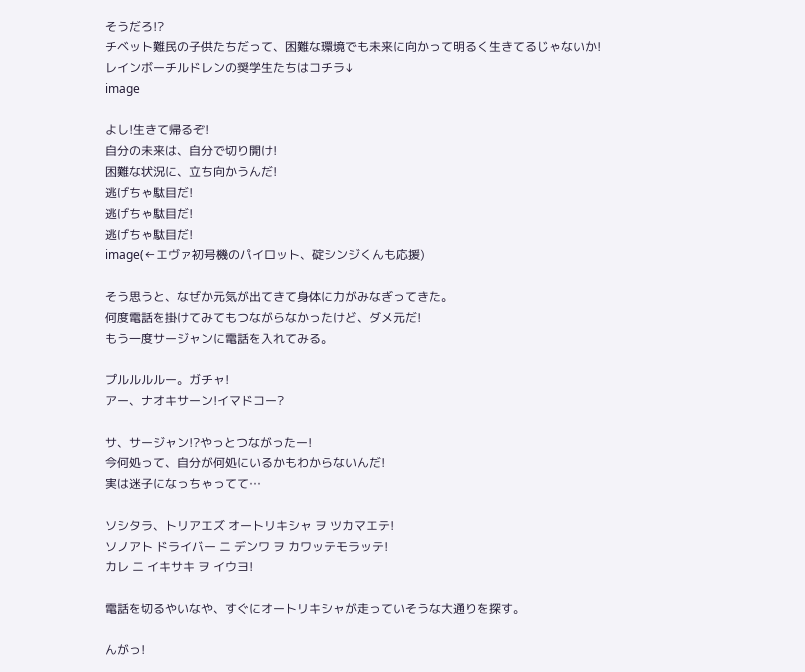そうだろ!?
チベット難民の子供たちだって、困難な環境でも未来に向かって明るく生きてるじゃないか!
レインボーチルドレンの奨学生たちはコチラ↓
image

よし!生きて帰るぞ!
自分の未来は、自分で切り開け!
困難な状況に、立ち向かうんだ!
逃げちゃ駄目だ!
逃げちゃ駄目だ!
逃げちゃ駄目だ!
image(←エヴァ初号機のパイロット、碇シンジくんも応援)

そう思うと、なぜか元気が出てきて身体に力がみなぎってきた。
何度電話を掛けてみてもつながらなかったけど、ダメ元だ!
もう一度サージャンに電話を入れてみる。

プルルルルー。ガチャ!
アー、ナオキサーン!イマドコー?

サ、サージャン!?やっとつながったー!
今何処って、自分が何処にいるかもわからないんだ!
実は迷子になっちゃってて…

ソシタラ、トリアエズ オートリキシャ ヲ ツカマエテ!
ソノアト ドライバー ニ デンワ ヲ カワッテモラッテ!
カレ ニ イキサキ ヲ イウヨ!

電話を切るやいなや、すぐにオートリキシャが走っていそうな大通りを探す。

んがっ!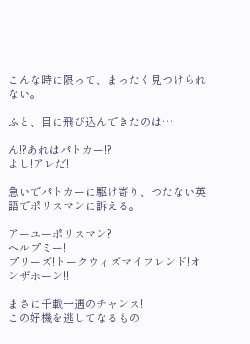こんな時に限って、まったく見つけられない。

ふと、目に飛び込んできたのは…

ん!?あれはパトカー!?
よし!アレだ!

急いでパトカーに駆け寄り、つたない英語でポリスマンに訴える。

アーユーポリスマン?
ヘルプミー!
プリーズ!トークウィズマイフレンド!オンザホーン!!

まさに千載一遇のチャンス!
この好機を逃してなるもの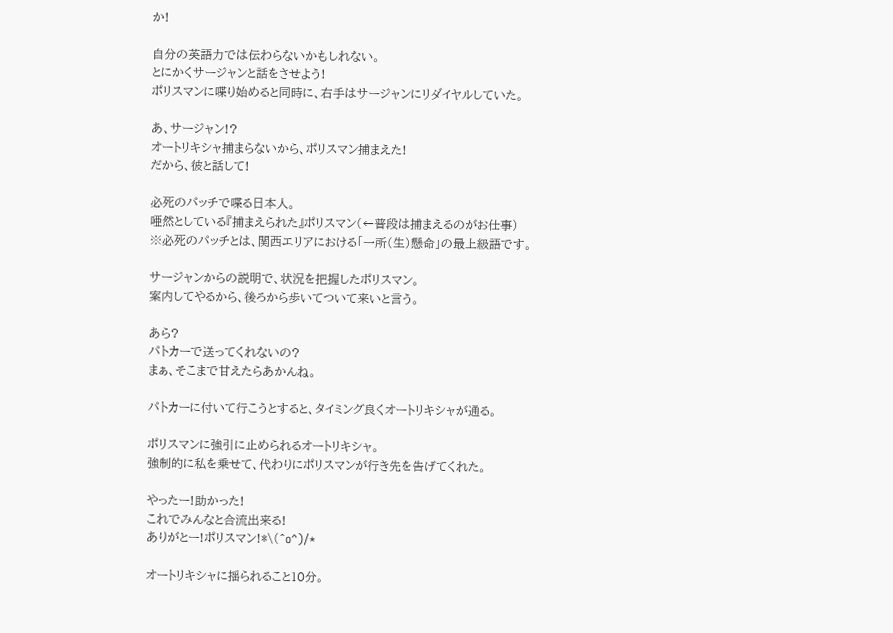か!

自分の英語力では伝わらないかもしれない。
とにかくサージャンと話をさせよう!
ポリスマンに喋り始めると同時に、右手はサージャンにリダイヤルしていた。

あ、サージャン!?
オートリキシャ捕まらないから、ポリスマン捕まえた!
だから、彼と話して!

必死のパッチで喋る日本人。
唖然としている『捕まえられた』ポリスマン(←普段は捕まえるのがお仕事)
※必死のパッチとは、関西エリアにおける「一所(生)懸命」の最上級語です。

サージャンからの説明で、状況を把握したポリスマン。
案内してやるから、後ろから歩いてついて来いと言う。

あら?
パトカーで送ってくれないの?
まぁ、そこまで甘えたらあかんね。

パトカーに付いて行こうとすると、タイミング良くオートリキシャが通る。

ポリスマンに強引に止められるオートリキシャ。
強制的に私を乗せて、代わりにポリスマンが行き先を告げてくれた。

やったー!助かった!
これでみんなと合流出来る!
ありがとー!ポリスマン!*\(^o^)/*

オートリキシャに揺られること10分。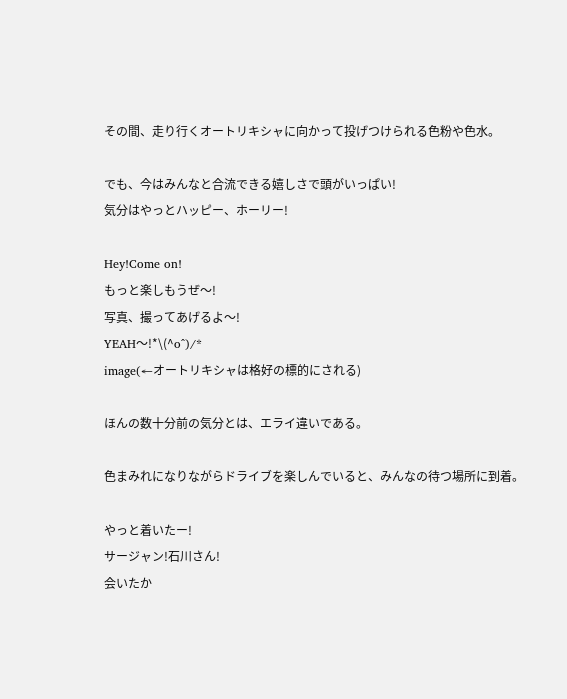その間、走り行くオートリキシャに向かって投げつけられる色粉や色水。

でも、今はみんなと合流できる嬉しさで頭がいっぱい!
気分はやっとハッピー、ホーリー!

Hey!Come on!
もっと楽しもうぜ〜!
写真、撮ってあげるよ〜!
YEAH〜!*\(^o^)/*
image(←オートリキシャは格好の標的にされる)

ほんの数十分前の気分とは、エライ違いである。

色まみれになりながらドライブを楽しんでいると、みんなの待つ場所に到着。

やっと着いたー!
サージャン!石川さん!
会いたか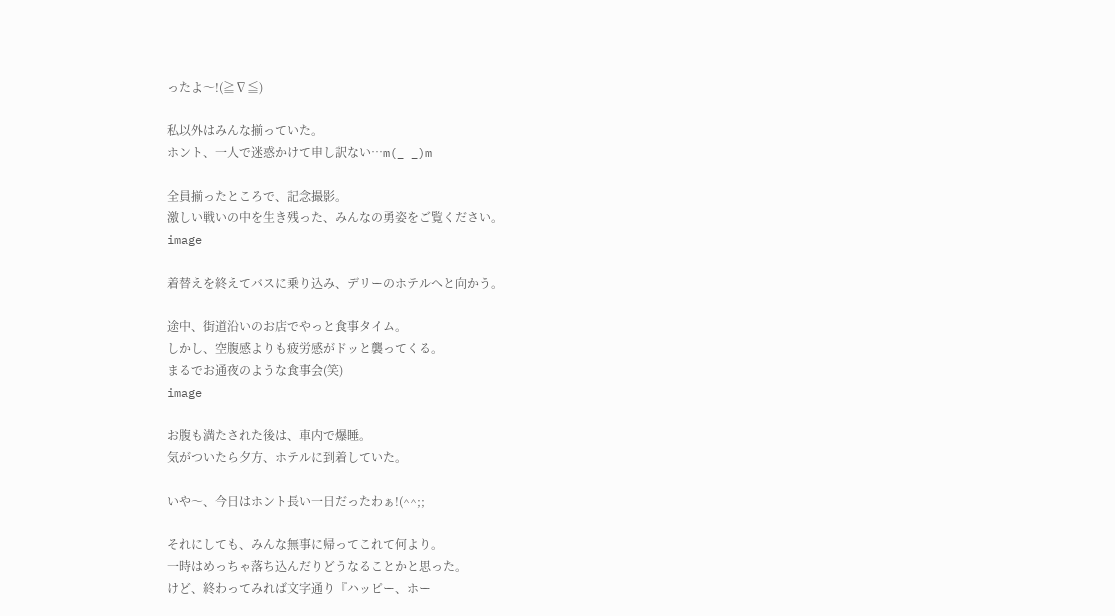ったよ〜!(≧∇≦)

私以外はみんな揃っていた。
ホント、一人で迷惑かけて申し訳ない…m(_ _)m

全員揃ったところで、記念撮影。
激しい戦いの中を生き残った、みんなの勇姿をご覧ください。
image

着替えを終えてバスに乗り込み、デリーのホテルへと向かう。

途中、街道沿いのお店でやっと食事タイム。
しかし、空腹感よりも疲労感がドッと襲ってくる。
まるでお通夜のような食事会(笑)
image

お腹も満たされた後は、車内で爆睡。
気がついたら夕方、ホテルに到着していた。

いや〜、今日はホント長い一日だったわぁ!(^^;;

それにしても、みんな無事に帰ってこれて何より。
一時はめっちゃ落ち込んだりどうなることかと思った。
けど、終わってみれば文字通り『ハッピー、ホー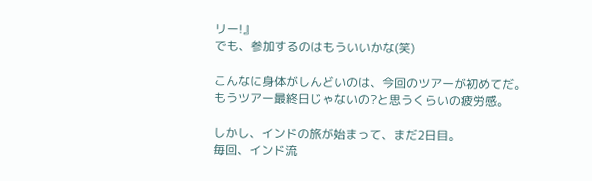リー!』
でも、参加するのはもういいかな(笑)

こんなに身体がしんどいのは、今回のツアーが初めてだ。
もうツアー最終日じゃないの?と思うくらいの疲労感。

しかし、インドの旅が始まって、まだ2日目。
毎回、インド流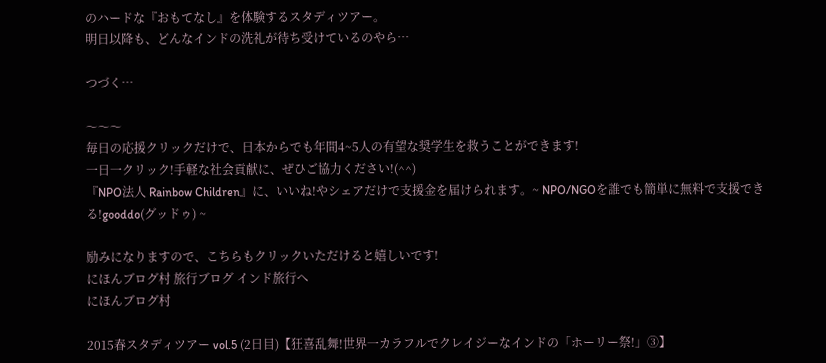のハードな『おもてなし』を体験するスタディツアー。
明日以降も、どんなインドの洗礼が待ち受けているのやら…

つづく…

〜〜〜
毎日の応援クリックだけで、日本からでも年間4~5人の有望な奨学生を救うことができます!
一日一クリック!手軽な社会貢献に、ぜひご協力ください!(^^)
『NPO法人 Rainbow Children』に、いいね!やシェアだけで支援金を届けられます。~ NPO/NGOを誰でも簡単に無料で支援できる!gooddo(グッドゥ) ~

励みになりますので、こちらもクリックいただけると嬉しいです!
にほんブログ村 旅行ブログ インド旅行へ
にほんブログ村

2015春スタディツアー vol.5 (2日目)【狂喜乱舞!世界一カラフルでクレイジーなインドの「ホーリー祭!」③】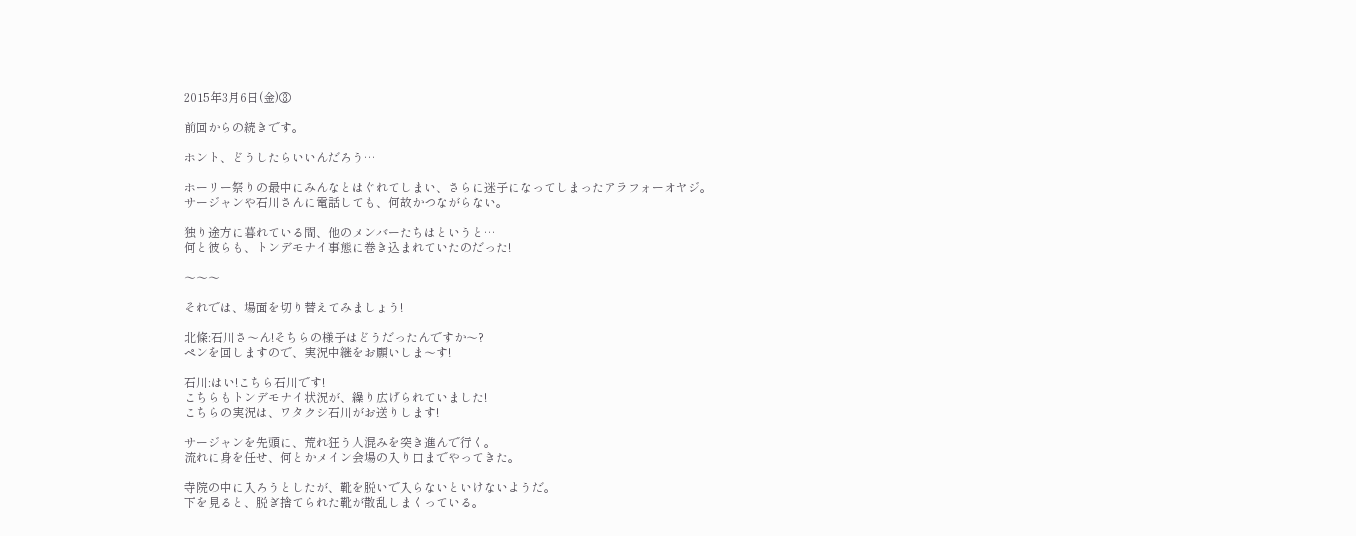2015年3月6日(金)③

前回からの続きです。

ホント、どうしたらいいんだろう…

ホーリー祭りの最中にみんなとはぐれてしまい、さらに迷子になってしまったアラフォーオヤジ。
サージャンや石川さんに電話しても、何故かつながらない。

独り途方に暮れている間、他のメンバーたちはというと…
何と彼らも、トンデモナイ事態に巻き込まれていたのだった!

〜〜〜

それでは、場面を切り替えてみましょう!

北條:石川さ〜ん!そちらの様子はどうだったんですか〜?
ペンを回しますので、実況中継をお願いしま〜す!

石川:はい!こちら石川です!
こちらもトンデモナイ状況が、繰り広げられていました!
こちらの実況は、ワタクシ石川がお送りします!

サージャンを先頭に、荒れ狂う人混みを突き進んで行く。
流れに身を任せ、何とかメイン会場の入り口までやってきた。

寺院の中に入ろうとしたが、靴を脱いで入らないといけないようだ。
下を見ると、脱ぎ捨てられた靴が散乱しまくっている。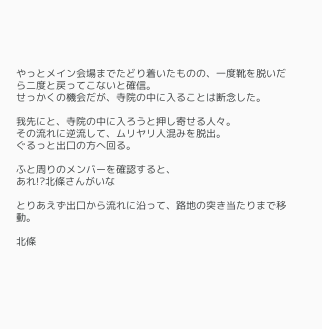やっとメイン会場までたどり着いたものの、一度靴を脱いだら二度と戻ってこないと確信。
せっかくの機会だが、寺院の中に入ることは断念した。

我先にと、寺院の中に入ろうと押し寄せる人々。
その流れに逆流して、ムリヤリ人混みを脱出。
ぐるっと出口の方へ回る。

ふと周りのメンバーを確認すると、
あれ!?北條さんがいな

とりあえず出口から流れに沿って、路地の突き当たりまで移動。

北條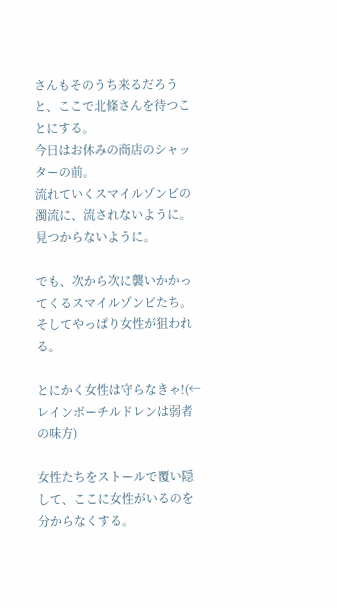さんもそのうち来るだろうと、ここで北條さんを待つことにする。
今日はお休みの商店のシャッターの前。
流れていくスマイルゾンビの濁流に、流されないように。見つからないように。

でも、次から次に襲いかかってくるスマイルゾンビたち。
そしてやっぱり女性が狙われる。

とにかく女性は守らなきゃ!(←レインボーチルドレンは弱者の味方)

女性たちをストールで覆い隠して、ここに女性がいるのを分からなくする。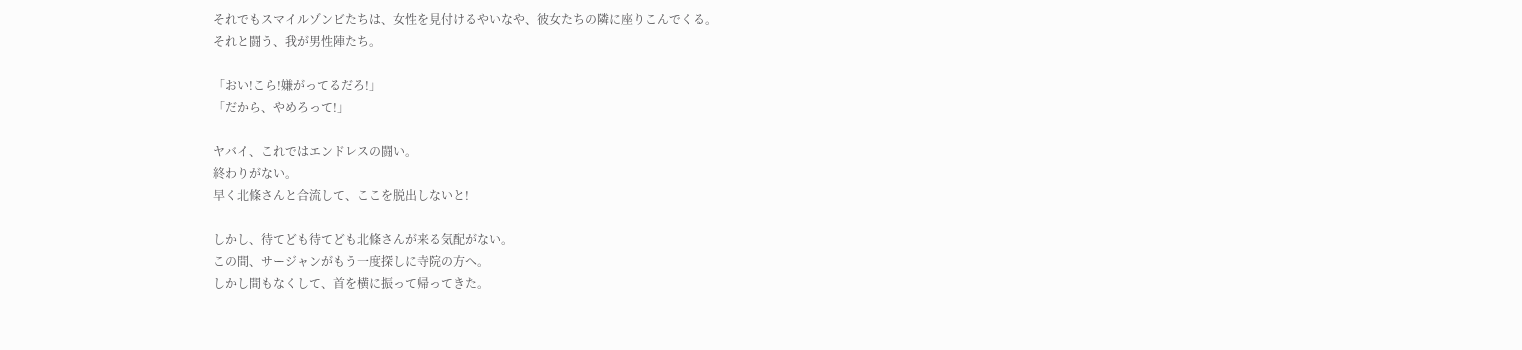それでもスマイルゾンビたちは、女性を見付けるやいなや、彼女たちの隣に座りこんでくる。
それと闘う、我が男性陣たち。

「おい!こら!嫌がってるだろ!」
「だから、やめろって!」

ヤバイ、これではエンドレスの闘い。
終わりがない。
早く北條さんと合流して、ここを脱出しないと!

しかし、待てども待てども北條さんが来る気配がない。
この間、サージャンがもう一度探しに寺院の方へ。
しかし間もなくして、首を横に振って帰ってきた。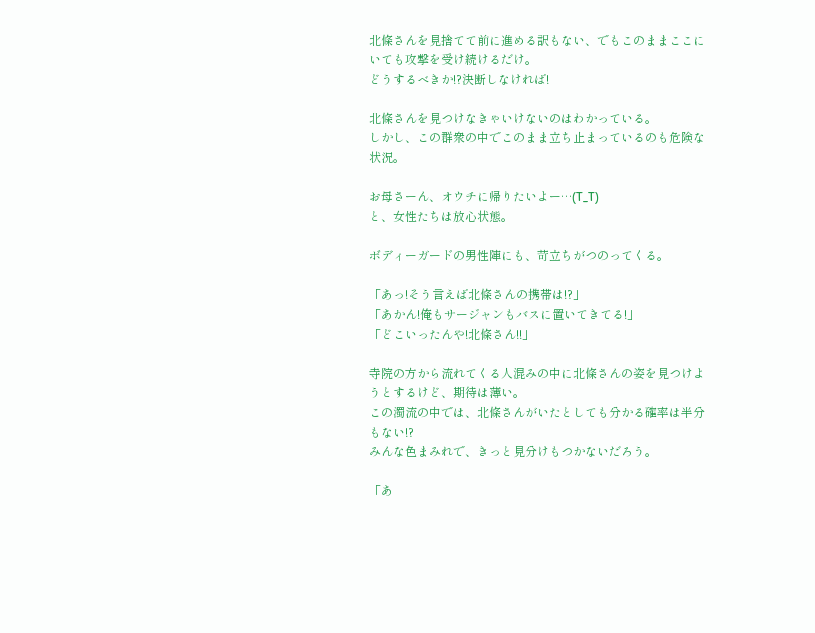北條さんを見捨てて前に進める訳もない、でもこのままここにいても攻撃を受け続けるだけ。
どうするべきか!?決断しなければ!

北條さんを見つけなきゃいけないのはわかっている。
しかし、この群衆の中でこのまま立ち止まっているのも危険な状況。

お母さーん、オウチに帰りたいよー…(T_T)
と、女性たちは放心状態。

ボディーガードの男性陣にも、苛立ちがつのってくる。

「あっ!そう言えば北條さんの携帯は!?」
「あかん!俺もサージャンもバスに置いてきてる!」
「どこいったんや!北條さん!!」

寺院の方から流れてくる人混みの中に北條さんの姿を見つけようとするけど、期待は薄い。
この濁流の中では、北條さんがいたとしても分かる確率は半分もない!?
みんな色まみれで、きっと見分けもつかないだろう。

「あ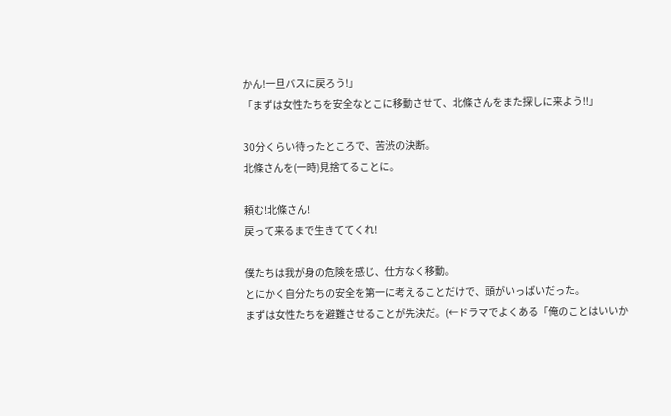かん!一旦バスに戻ろう!」
「まずは女性たちを安全なとこに移動させて、北條さんをまた探しに来よう!!」

30分くらい待ったところで、苦渋の決断。
北條さんを(一時)見捨てることに。

頼む!北條さん!
戻って来るまで生きててくれ!

僕たちは我が身の危険を感じ、仕方なく移動。
とにかく自分たちの安全を第一に考えることだけで、頭がいっぱいだった。
まずは女性たちを避難させることが先決だ。(←ドラマでよくある「俺のことはいいか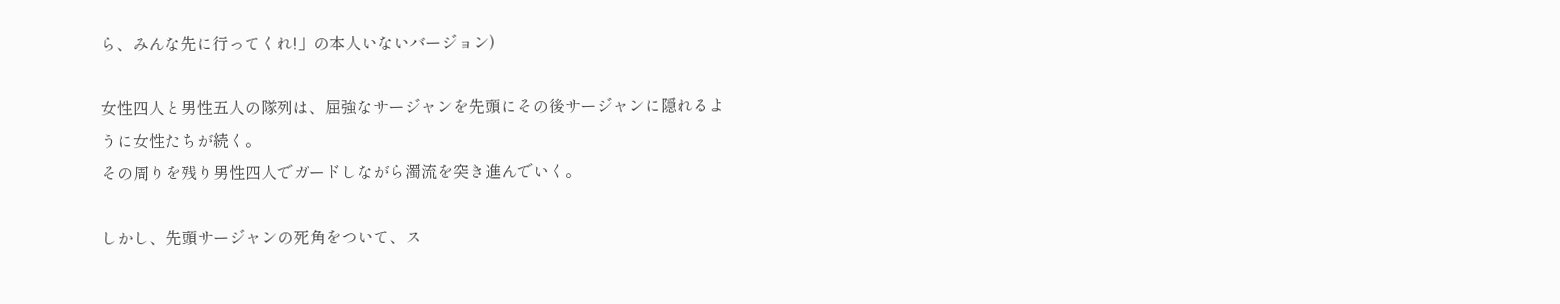ら、みんな先に行ってくれ!」の本人いないバージョン)

女性四人と男性五人の隊列は、屈強なサージャンを先頭にその後サージャンに隠れるように女性たちが続く。
その周りを残り男性四人でガードしながら濁流を突き進んでいく。

しかし、先頭サージャンの死角をついて、ス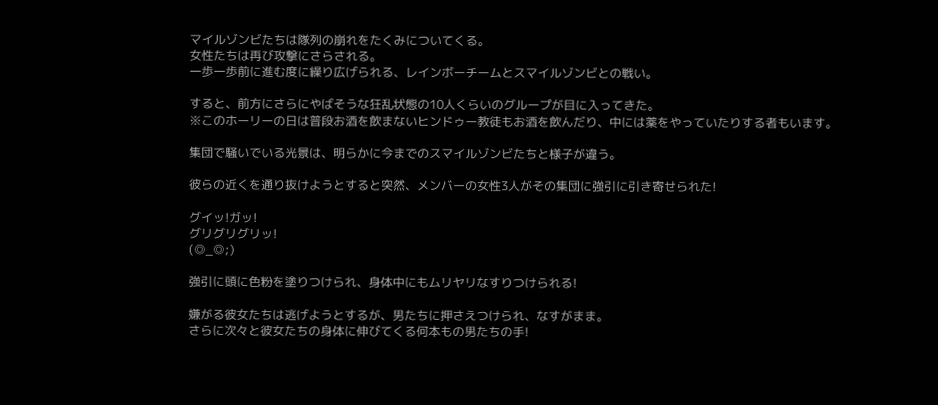マイルゾンビたちは隊列の崩れをたくみについてくる。
女性たちは再び攻撃にさらされる。
一歩一歩前に進む度に繰り広げられる、レインボーチームとスマイルゾンビとの戦い。

すると、前方にさらにやばそうな狂乱状態の10人くらいのグループが目に入ってきた。
※このホーリーの日は普段お酒を飲まないヒンドゥー教徒もお酒を飲んだり、中には薬をやっていたりする者もいます。

集団で騒いでいる光景は、明らかに今までのスマイルゾンビたちと様子が違う。

彼らの近くを通り抜けようとすると突然、メンバーの女性3人がその集団に強引に引き寄せられた!

グイッ!ガッ!
グリグリグリッ!
(◎_◎;)

強引に頭に色粉を塗りつけられ、身体中にもムリヤリなすりつけられる!

嫌がる彼女たちは逃げようとするが、男たちに押さえつけられ、なすがまま。
さらに次々と彼女たちの身体に伸びてくる何本もの男たちの手!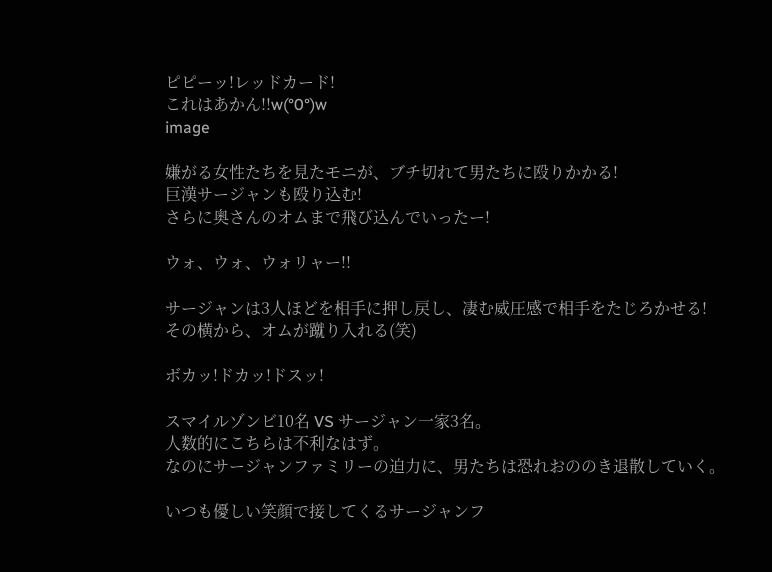ピピーッ!レッドカード!
これはあかん!!w(°0°)w
image

嫌がる女性たちを見たモニが、ブチ切れて男たちに殴りかかる!
巨漢サージャンも殴り込む!
さらに奥さんのオムまで飛び込んでいったー!

ウォ、ウォ、ウォリャー!!

サージャンは3人ほどを相手に押し戻し、凄む威圧感で相手をたじろかせる!
その横から、オムが蹴り入れる(笑)

ボカッ!ドカッ!ドスッ!

スマイルゾンビ10名 VS サージャン一家3名。
人数的にこちらは不利なはず。
なのにサージャンファミリーの迫力に、男たちは恐れおののき退散していく。

いつも優しい笑顔で接してくるサージャンフ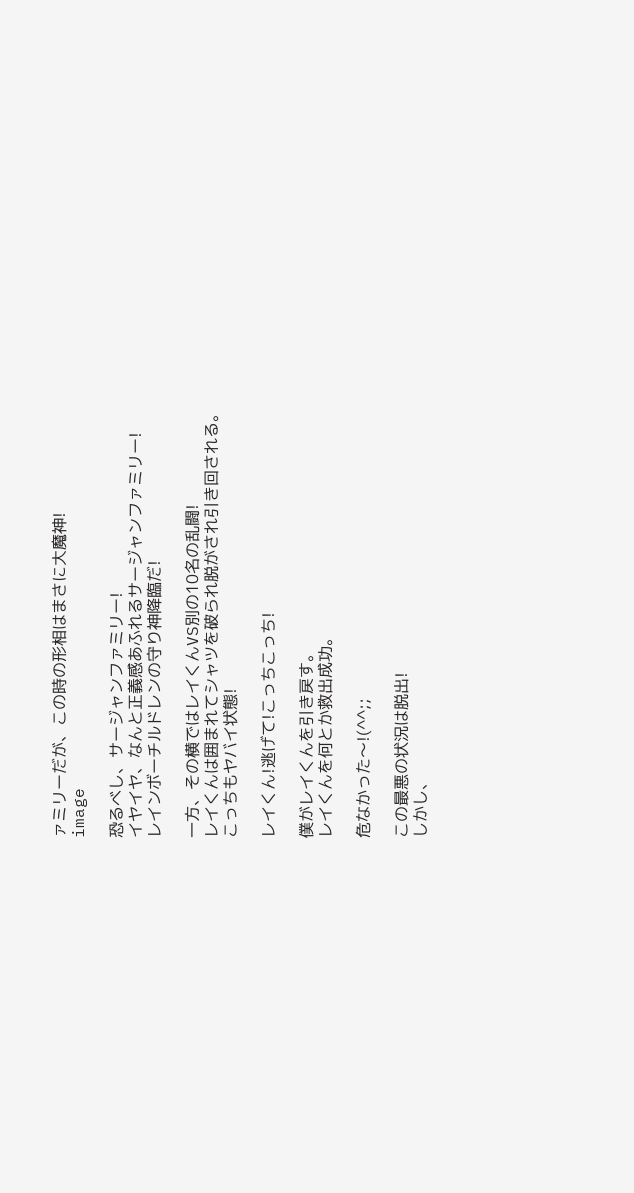ァミリーだが、この時の形相はまさに大魔神!
image

恐るべし、サージャンファミリー!
イヤイヤ、なんと正義感あふれるサージャンファミリー!
レインボーチルドレンの守り神降臨だ!

一方、その横ではレイくんVS別の10名の乱闘!
レイくんは囲まれてシャツを破られ脱がされ引き回される。
こっちもヤバイ状態!

レイくん!逃げて!こっちこっち!

僕がレイくんを引き戻す。
レイくんを何とか救出成功。

危なかった〜!(^^;;

この最悪の状況は脱出!
しかし、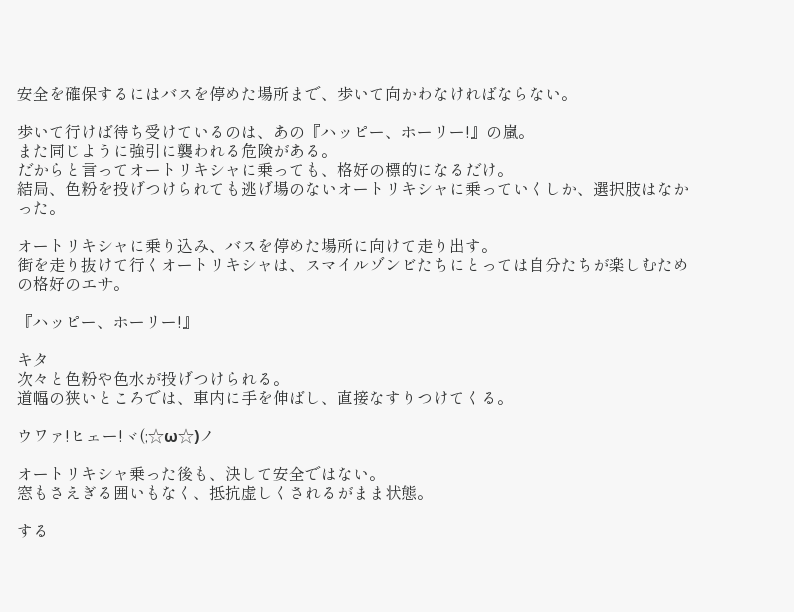安全を確保するにはバスを停めた場所まで、歩いて向かわなければならない。

歩いて行けば待ち受けているのは、あの『ハッピー、ホーリー!』の嵐。
また同じように強引に襲われる危険がある。
だからと言ってオートリキシャに乗っても、格好の標的になるだけ。
結局、色粉を投げつけられても逃げ場のないオートリキシャに乗っていくしか、選択肢はなかった。

オートリキシャに乗り込み、バスを停めた場所に向けて走り出す。
街を走り抜けて行くオートリキシャは、スマイルゾンビたちにとっては自分たちが楽しむための格好のエサ。

『ハッピー、ホーリー!』

キタ
次々と色粉や色水が投げつけられる。
道幅の狭いところでは、車内に手を伸ばし、直接なすりつけてくる。

ウワァ!ヒェー!ヾ(;☆ω☆)ノ

オートリキシャ乗った後も、決して安全ではない。
窓もさえぎる囲いもなく、抵抗虚しくされるがまま状態。

する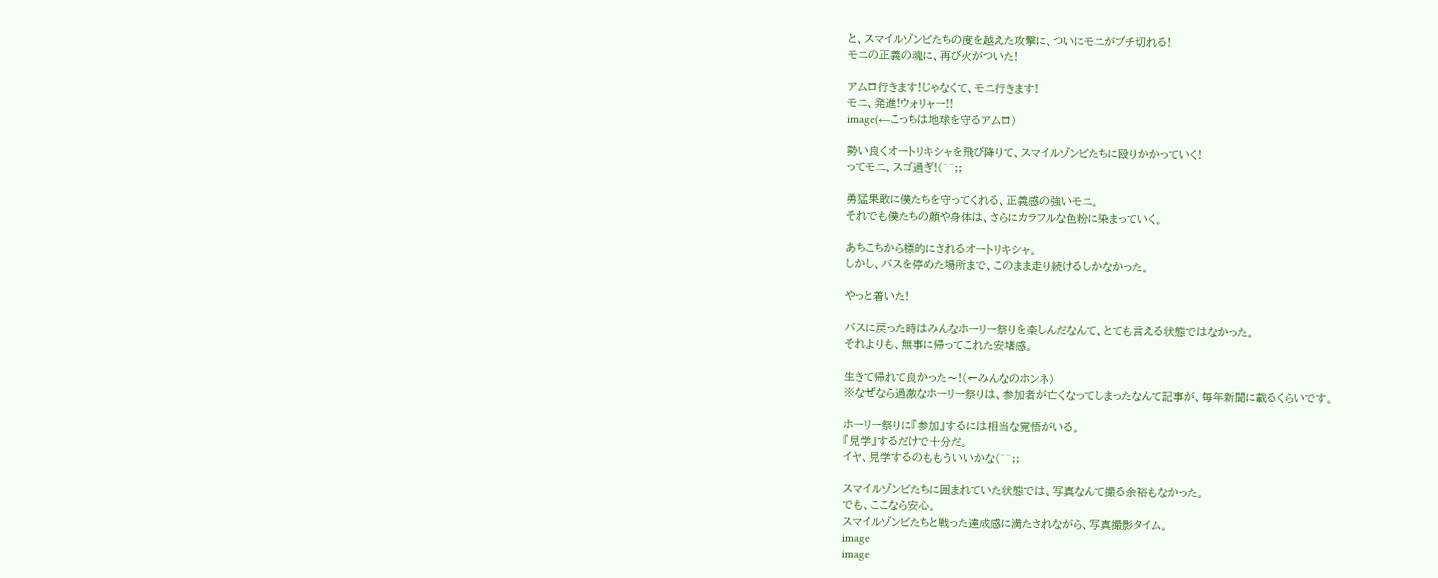と、スマイルゾンビたちの度を越えた攻撃に、ついにモニがブチ切れる!
モニの正義の魂に、再び火がついた!

アムロ行きます!じゃなくて、モニ行きます!
モニ、発進!ウォリャー!!
image(←こっちは地球を守るアムロ)

勢い良くオートリキシャを飛び降りて、スマイルゾンビたちに殴りかかっていく!
ってモニ、スゴ過ぎ!(^^;;

勇猛果敢に僕たちを守ってくれる、正義感の強いモニ。
それでも僕たちの顔や身体は、さらにカラフルな色粉に染まっていく。

あちこちから標的にされるオートリキシャ。
しかし、バスを停めた場所まで、このまま走り続けるしかなかった。

やっと着いた!

バスに戻った時はみんなホーリー祭りを楽しんだなんて、とても言える状態ではなかった。
それよりも、無事に帰ってこれた安堵感。

生きて帰れて良かった〜!(←みんなのホンネ)
※なぜなら過激なホーリー祭りは、参加者が亡くなってしまったなんて記事が、毎年新聞に載るくらいです。

ホーリー祭りに『参加』するには相当な覚悟がいる。
『見学』するだけで十分だ。
イヤ、見学するのももういいかな(^^;;

スマイルゾンビたちに囲まれていた状態では、写真なんて撮る余裕もなかった。
でも、ここなら安心。
スマイルゾンビたちと戦った達成感に満たされながら、写真撮影タイム。
image
image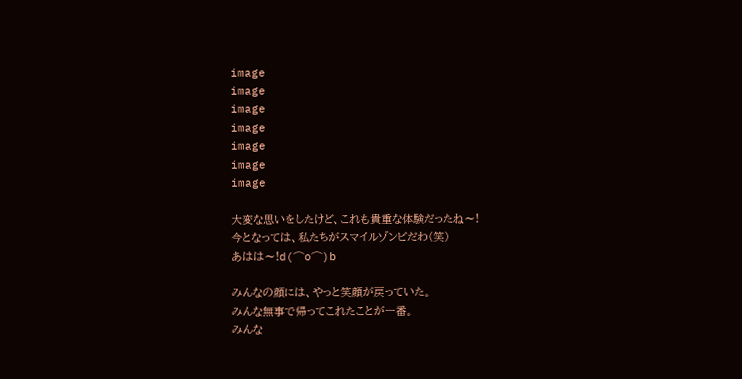image
image
image
image
image
image
image

大変な思いをしたけど、これも貴重な体験だったね〜!
今となっては、私たちがスマイルゾンビだわ(笑)
あはは〜!d(⌒o⌒)b

みんなの顔には、やっと笑顔が戻っていた。
みんな無事で帰ってこれたことが一番。
みんな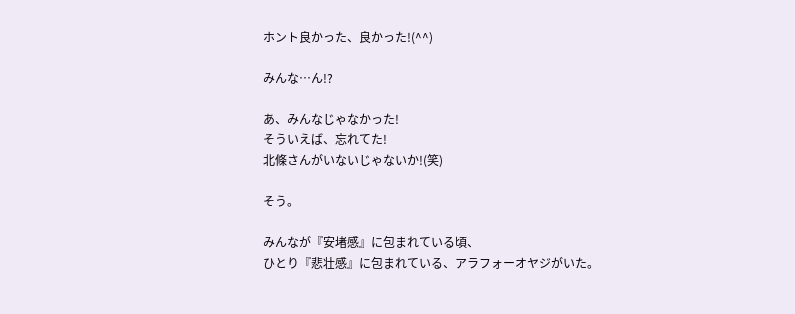ホント良かった、良かった!(^^)

みんな…ん!?

あ、みんなじゃなかった!
そういえば、忘れてた!
北條さんがいないじゃないか!(笑)

そう。

みんなが『安堵感』に包まれている頃、
ひとり『悲壮感』に包まれている、アラフォーオヤジがいた。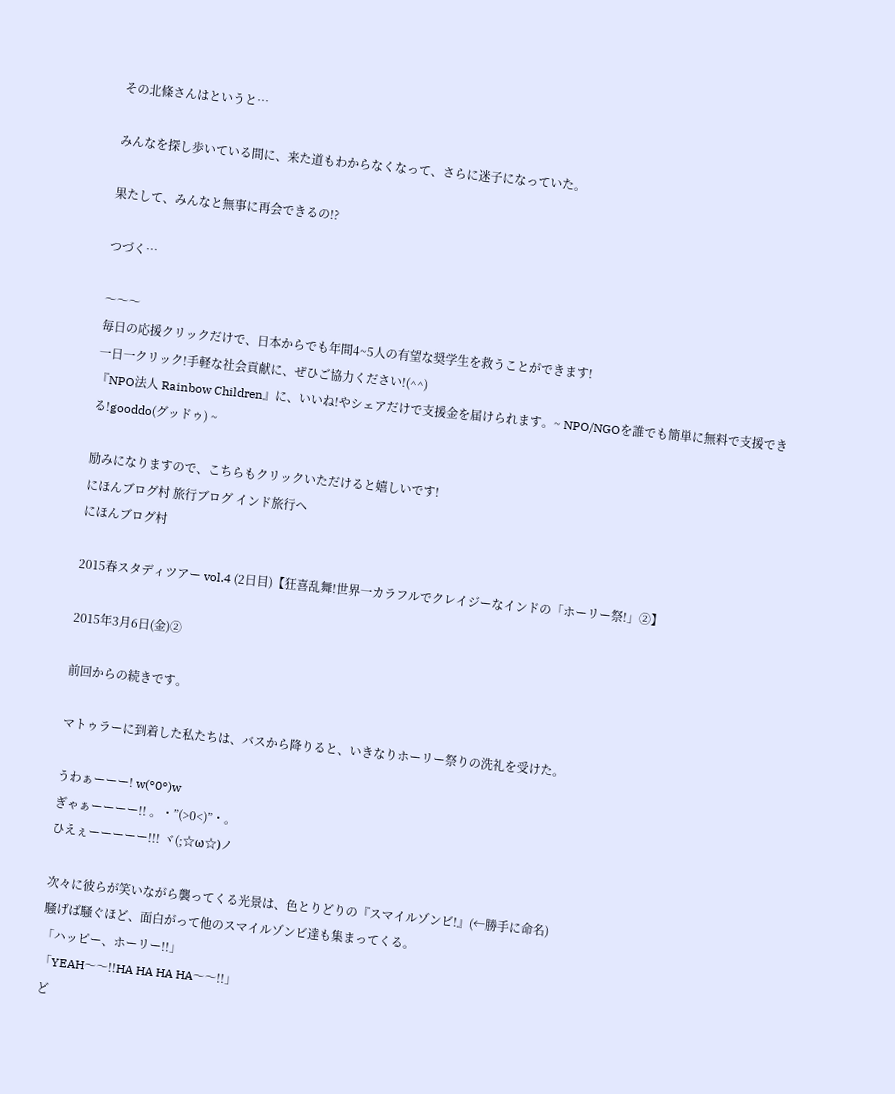その北條さんはというと…

みんなを探し歩いている間に、来た道もわからなくなって、さらに迷子になっていた。

果たして、みんなと無事に再会できるの!?

つづく…

〜〜〜
毎日の応援クリックだけで、日本からでも年間4~5人の有望な奨学生を救うことができます!
一日一クリック!手軽な社会貢献に、ぜひご協力ください!(^^)
『NPO法人 Rainbow Children』に、いいね!やシェアだけで支援金を届けられます。~ NPO/NGOを誰でも簡単に無料で支援できる!gooddo(グッドゥ) ~

励みになりますので、こちらもクリックいただけると嬉しいです!
にほんブログ村 旅行ブログ インド旅行へ
にほんブログ村

2015春スタディツアー vol.4 (2日目)【狂喜乱舞!世界一カラフルでクレイジーなインドの「ホーリー祭!」②】

2015年3月6日(金)②

前回からの続きです。

マトゥラーに到着した私たちは、バスから降りると、いきなりホーリー祭りの洗礼を受けた。

うわぁーーー! w(°0°)w
ぎゃぁーーーー!! 。・”(>0<)”・。
ひえぇーーーーー!!! ヾ(;☆ω☆)ノ

次々に彼らが笑いながら襲ってくる光景は、色とりどりの『スマイルゾンビ!』(←勝手に命名)
騒げば騒ぐほど、面白がって他のスマイルゾンビ達も集まってくる。
「ハッピー、ホーリー!!」
「YEAH〜〜!!HA HA HA HA〜〜!!」
ど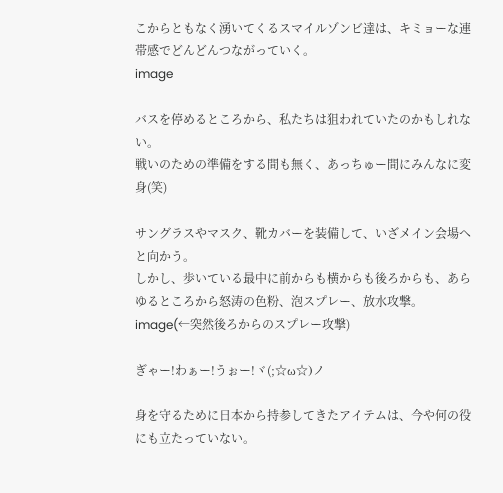こからともなく湧いてくるスマイルゾンビ達は、キミョーな連帯感でどんどんつながっていく。
image

バスを停めるところから、私たちは狙われていたのかもしれない。
戦いのための準備をする間も無く、あっちゅー間にみんなに変身(笑)

サングラスやマスク、靴カバーを装備して、いざメイン会場へと向かう。
しかし、歩いている最中に前からも横からも後ろからも、あらゆるところから怒涛の色粉、泡スプレー、放水攻撃。
image(←突然後ろからのスプレー攻撃)

ぎゃー!わぁー!うぉー!ヾ(;☆ω☆)ノ

身を守るために日本から持参してきたアイテムは、今や何の役にも立たっていない。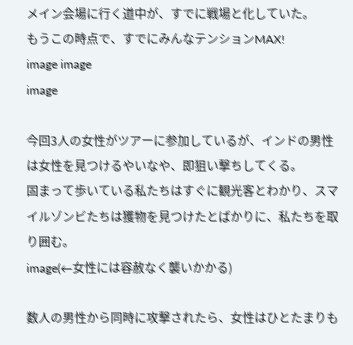メイン会場に行く道中が、すでに戦場と化していた。
もうこの時点で、すでにみんなテンションMAX!
image image
image

今回3人の女性がツアーに参加しているが、インドの男性は女性を見つけるやいなや、即狙い撃ちしてくる。
固まって歩いている私たちはすぐに観光客とわかり、スマイルゾンビたちは獲物を見つけたとばかりに、私たちを取り囲む。
image(←女性には容赦なく襲いかかる)

数人の男性から同時に攻撃されたら、女性はひとたまりも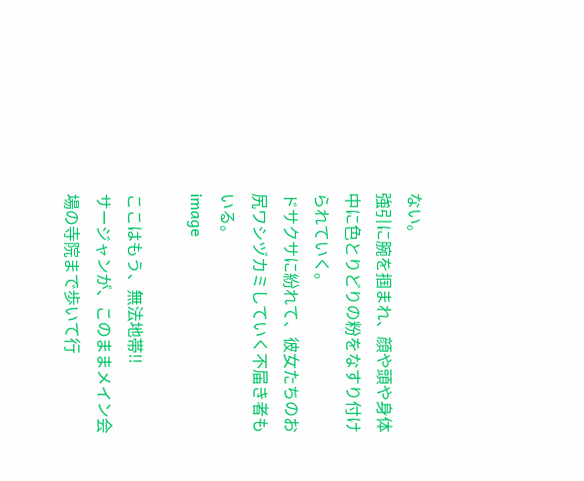ない。
強引に腕を掴まれ、顔や頭や身体中に色とりどりの粉をなすり付けられていく。
ドサクサに紛れて、彼女たちのお尻ワシヅカミしていく不届き者もいる。
image

ここはもう、無法地帯!!
サージャンが、このままメイン会場の寺院まで歩いて行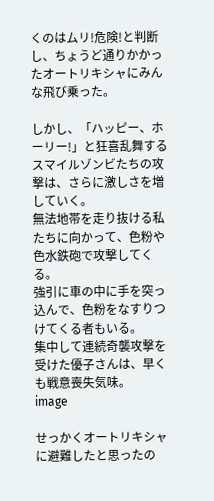くのはムリ!危険!と判断し、ちょうど通りかかったオートリキシャにみんな飛び乗った。

しかし、「ハッピー、ホーリー!」と狂喜乱舞するスマイルゾンビたちの攻撃は、さらに激しさを増していく。
無法地帯を走り抜ける私たちに向かって、色粉や色水鉄砲で攻撃してくる。
強引に車の中に手を突っ込んで、色粉をなすりつけてくる者もいる。
集中して連続奇襲攻撃を受けた優子さんは、早くも戦意喪失気味。
image

せっかくオートリキシャに避難したと思ったの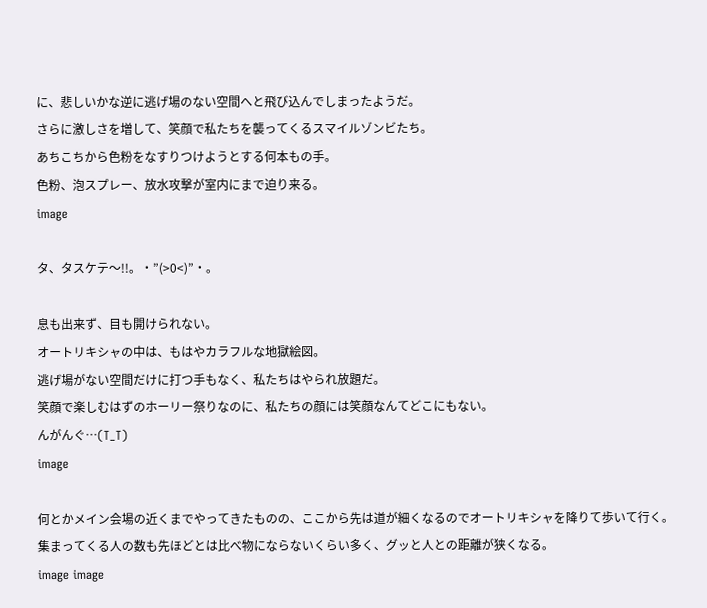に、悲しいかな逆に逃げ場のない空間へと飛び込んでしまったようだ。
さらに激しさを増して、笑顔で私たちを襲ってくるスマイルゾンビたち。
あちこちから色粉をなすりつけようとする何本もの手。
色粉、泡スプレー、放水攻撃が室内にまで迫り来る。
image

タ、タスケテ〜!!。・”(>0<)”・。

息も出来ず、目も開けられない。
オートリキシャの中は、もはやカラフルな地獄絵図。
逃げ場がない空間だけに打つ手もなく、私たちはやられ放題だ。
笑顔で楽しむはずのホーリー祭りなのに、私たちの顔には笑顔なんてどこにもない。
んがんぐ…(T_T)
image

何とかメイン会場の近くまでやってきたものの、ここから先は道が細くなるのでオートリキシャを降りて歩いて行く。
集まってくる人の数も先ほどとは比べ物にならないくらい多く、グッと人との距離が狭くなる。
image image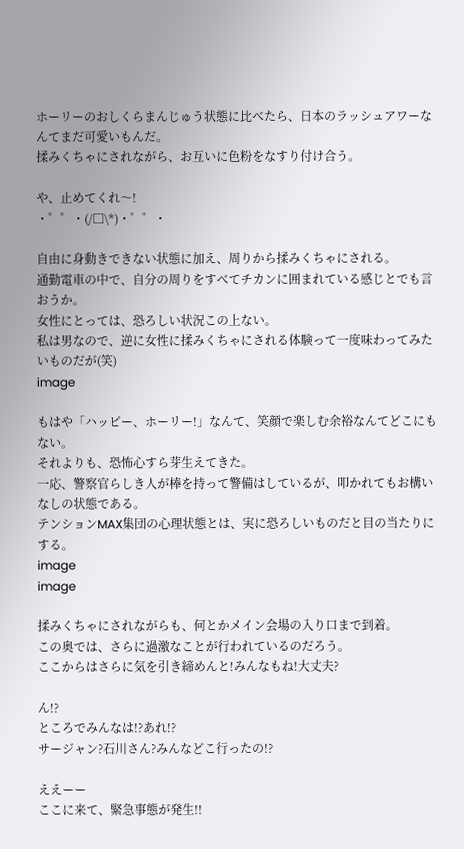ホーリーのおしくらまんじゅう状態に比べたら、日本のラッシュアワーなんてまだ可愛いもんだ。
揉みくちゃにされながら、お互いに色粉をなすり付け合う。

や、止めてくれ〜!
・゜゜・(/□\*)・゜゜・

自由に身動きできない状態に加え、周りから揉みくちゃにされる。
通勤電車の中で、自分の周りをすべてチカンに囲まれている感じとでも言おうか。
女性にとっては、恐ろしい状況この上ない。
私は男なので、逆に女性に揉みくちゃにされる体験って一度味わってみたいものだが(笑)
image

もはや「ハッピー、ホーリー!」なんて、笑顔で楽しむ余裕なんてどこにもない。
それよりも、恐怖心すら芽生えてきた。
一応、警察官らしき人が棒を持って警備はしているが、叩かれてもお構いなしの状態である。
テンションMAX集団の心理状態とは、実に恐ろしいものだと目の当たりにする。
image
image

揉みくちゃにされながらも、何とかメイン会場の入り口まで到着。
この奥では、さらに過激なことが行われているのだろう。
ここからはさらに気を引き締めんと!みんなもね!大丈夫?

ん!?
ところでみんなは!?あれ!?
サージャン?石川さん?みんなどこ行ったの!?

ええーー
ここに来て、緊急事態が発生!!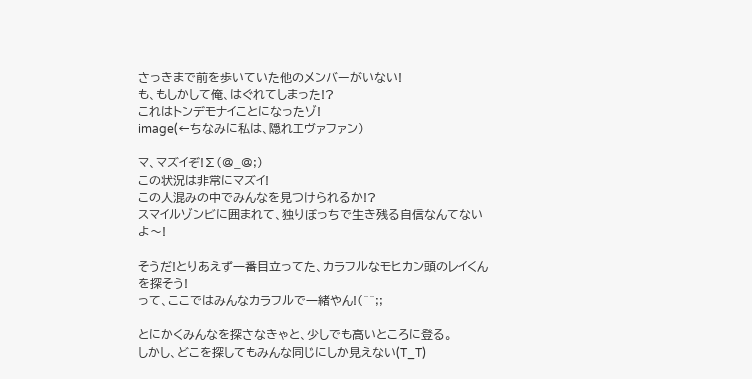さっきまで前を歩いていた他のメンバーがいない!
も、もしかして俺、はぐれてしまった!?
これはトンデモナイことになったゾ!
image(←ちなみに私は、隠れエヴァファン)

マ、マズイぞ!∑(@_@;)
この状況は非常にマズイ!
この人混みの中でみんなを見つけられるか!?
スマイルゾンビに囲まれて、独りぼっちで生き残る自信なんてないよ〜!

そうだ!とりあえず一番目立ってた、カラフルなモヒカン頭のレイくんを探そう!
って、ここではみんなカラフルで一緒やん!(^^;;

とにかくみんなを探さなきゃと、少しでも高いところに登る。
しかし、どこを探してもみんな同じにしか見えない(T_T)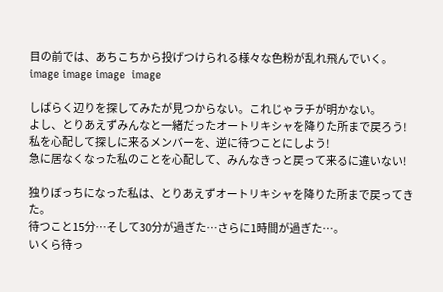目の前では、あちこちから投げつけられる様々な色粉が乱れ飛んでいく。
image image image  image

しばらく辺りを探してみたが見つからない。これじゃラチが明かない。
よし、とりあえずみんなと一緒だったオートリキシャを降りた所まで戻ろう!
私を心配して探しに来るメンバーを、逆に待つことにしよう!
急に居なくなった私のことを心配して、みんなきっと戻って来るに違いない!

独りぼっちになった私は、とりあえずオートリキシャを降りた所まで戻ってきた。
待つこと15分…そして30分が過ぎた…さらに1時間が過ぎた…。
いくら待っ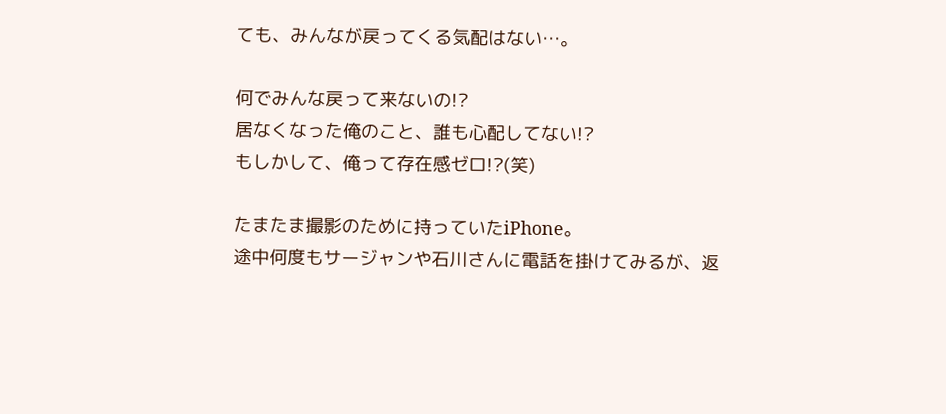ても、みんなが戻ってくる気配はない…。

何でみんな戻って来ないの!?
居なくなった俺のこと、誰も心配してない!?
もしかして、俺って存在感ゼロ!?(笑)

たまたま撮影のために持っていたiPhone。
途中何度もサージャンや石川さんに電話を掛けてみるが、返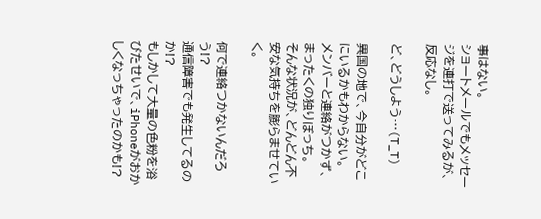事はない。
ショートメールでもメッセージを連打で送ってみるが、反応なし。

ど、どうしよう…(T_T)

異国の地で、今自分がどこにいるかもわからない。
メンバーと連絡がつかず、まったくの独りぼっち。
そんな状況が、どんどん不安な気持ちを膨らませていく。

何で連絡つかないんだろう!?
通信障害でも発生してるのか!?
もしかして大量の色粉を浴びたせいで、iPhoneがおかしくなっちゃったのかも!?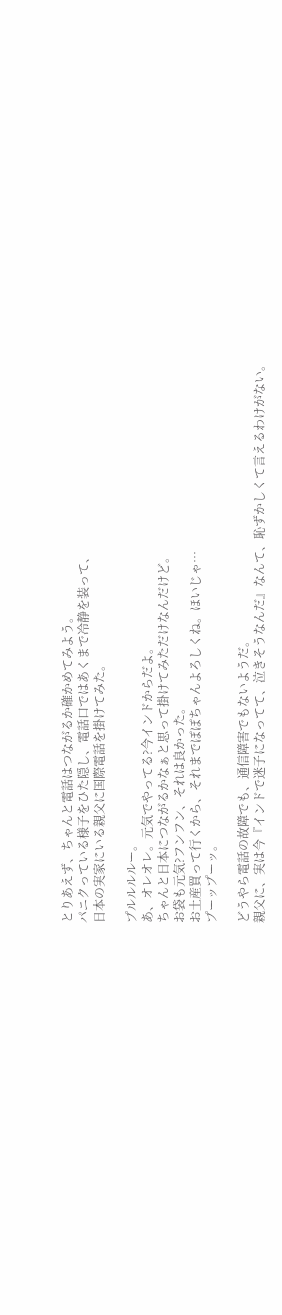とりあえず、ちゃんと電話はつながるか確かめてみよう。
パニクっている様子をひた隠し、電話口ではあくまで冷静を装って、
日本の実家にいる親父に国際電話を掛けてみた。

プルルルルー。
あ、オレオレ。元気でやってる?今インドからだよ。
ちゃんと日本につながるかなぁと思って掛けてみただけなんだけど。
お袋も元気?フンフン、それは良かった。
お土産買って行くから、それまでぽぽちゃんよろしくね。ほいじゃ…
プーップーッ。

どうやら電話の故障でも、通信障害でもないようだ。
親父に、実は今『インドで迷子になってて、泣きそうなんだ』なんて、恥ずかしくて言えるわけがない。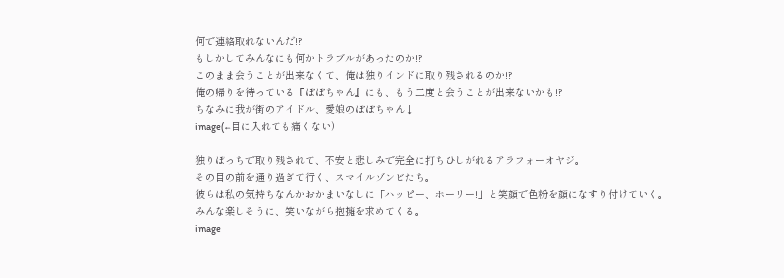何で連絡取れないんだ!?
もしかしてみんなにも何かトラブルがあったのか!?
このまま会うことが出来なくて、俺は独りインドに取り残されるのか!?
俺の帰りを待っている『ぽぽちゃん』にも、もう二度と会うことが出来ないかも!?
ちなみに我が街のアイドル、愛娘のぽぽちゃん↓
image(←目に入れても痛くない)

独りぼっちで取り残されて、不安と悲しみで完全に打ちひしがれるアラフォーオヤジ。
その目の前を通り過ぎて行く、スマイルゾンビたち。
彼らは私の気持ちなんかおかまいなしに「ハッピー、ホーリー!」と笑顔で色粉を顔になすり付けていく。
みんな楽しそうに、笑いながら抱擁を求めてくる。
image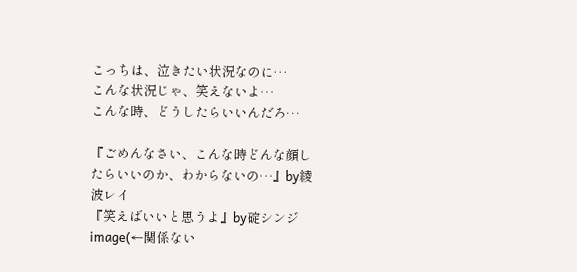こっちは、泣きたい状況なのに…
こんな状況じゃ、笑えないよ…
こんな時、どうしたらいいんだろ…

『ごめんなさい、こんな時どんな顔したらいいのか、わからないの…』by綾波レイ
『笑えばいいと思うよ』by碇シンジ
image(←関係ない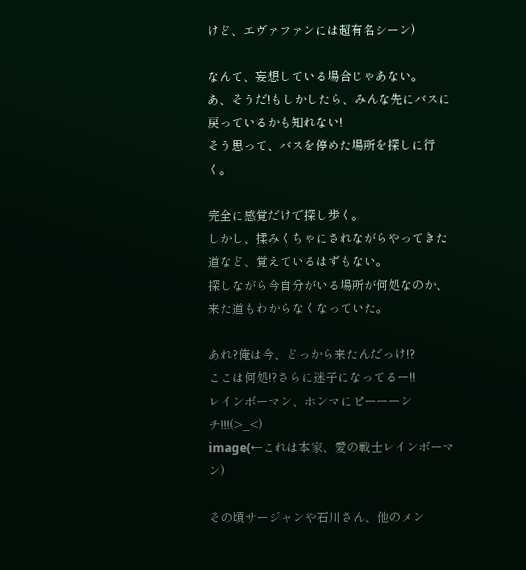けど、エヴァファンには超有名シーン)

なんて、妄想している場合じゃあない。
あ、そうだ!もしかしたら、みんな先にバスに戻っているかも知れない!
そう思って、バスを停めた場所を探しに行く。

完全に感覚だけで探し歩く。
しかし、揉みくちゃにされながらやってきた道など、覚えているはずもない。
探しながら今自分がいる場所が何処なのか、来た道もわからなくなっていた。

あれ?俺は今、どっから来たんだっけ!?
ここは何処!?さらに迷子になってるー!!
レインボーマン、ホンマにピーーーンチ!!!(>_<)
image(←これは本家、愛の戦士レインボーマン)

その頃サージャンや石川さん、他のメン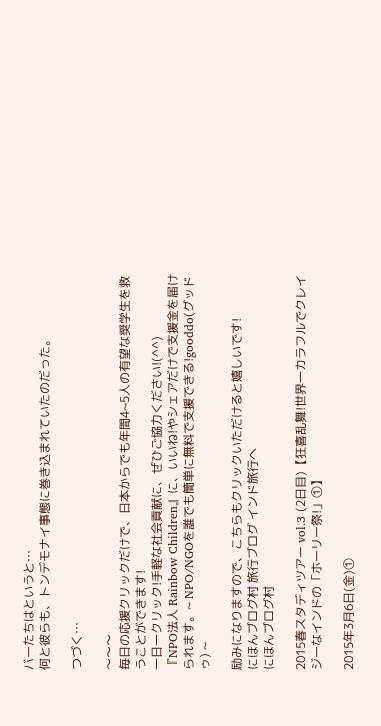バーたちはというと…
何と彼らも、トンデモナイ事態に巻き込まれていたのだった。

つづく…

〜〜〜
毎日の応援クリックだけで、日本からでも年間4~5人の有望な奨学生を救うことができます!
一日一クリック!手軽な社会貢献に、ぜひご協力ください!(^^)
『NPO法人 Rainbow Children』に、いいね!やシェアだけで支援金を届けられます。~ NPO/NGOを誰でも簡単に無料で支援できる!gooddo(グッドゥ) ~

励みになりますので、こちらもクリックいただけると嬉しいです!
にほんブログ村 旅行ブログ インド旅行へ
にほんブログ村

2015春スタディツアー vol.3 (2日目)【狂喜乱舞!世界一カラフルでクレイジーなインドの「ホーリー祭!」①】

2015年3月6日(金)①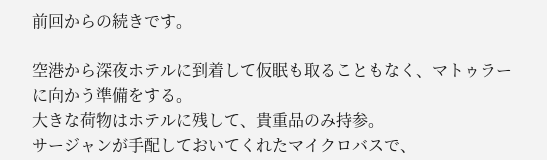前回からの続きです。

空港から深夜ホテルに到着して仮眠も取ることもなく、マトゥラーに向かう準備をする。
大きな荷物はホテルに残して、貴重品のみ持参。
サージャンが手配しておいてくれたマイクロバスで、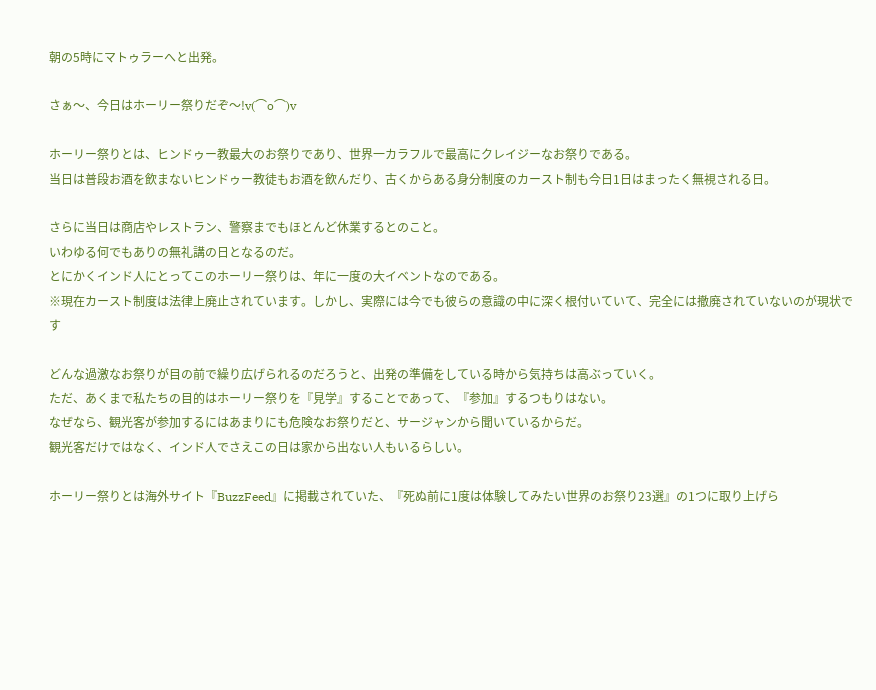朝の5時にマトゥラーへと出発。

さぁ〜、今日はホーリー祭りだぞ〜!v(⌒o⌒)v

ホーリー祭りとは、ヒンドゥー教最大のお祭りであり、世界一カラフルで最高にクレイジーなお祭りである。
当日は普段お酒を飲まないヒンドゥー教徒もお酒を飲んだり、古くからある身分制度のカースト制も今日1日はまったく無視される日。

さらに当日は商店やレストラン、警察までもほとんど休業するとのこと。
いわゆる何でもありの無礼講の日となるのだ。
とにかくインド人にとってこのホーリー祭りは、年に一度の大イベントなのである。
※現在カースト制度は法律上廃止されています。しかし、実際には今でも彼らの意識の中に深く根付いていて、完全には撤廃されていないのが現状です

どんな過激なお祭りが目の前で繰り広げられるのだろうと、出発の準備をしている時から気持ちは高ぶっていく。
ただ、あくまで私たちの目的はホーリー祭りを『見学』することであって、『参加』するつもりはない。
なぜなら、観光客が参加するにはあまりにも危険なお祭りだと、サージャンから聞いているからだ。
観光客だけではなく、インド人でさえこの日は家から出ない人もいるらしい。

ホーリー祭りとは海外サイト『BuzzFeed』に掲載されていた、『死ぬ前に1度は体験してみたい世界のお祭り23選』の1つに取り上げら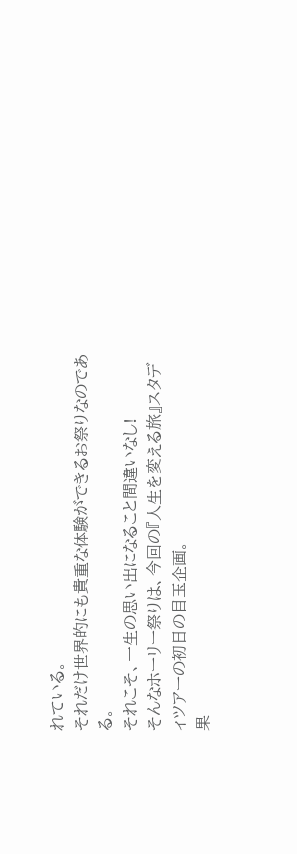れている。
それだけ世界的にも貴重な体験ができるお祭りなのである。
それこそ、一生の思い出になること間違いなし!
そんなホーリー祭りは、今回の『人生を変える旅』スタディツアーの初日の目玉企画。
果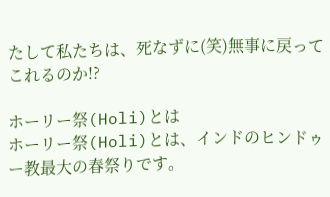たして私たちは、死なずに(笑)無事に戻ってこれるのか!?

ホーリー祭(Holi)とは
ホーリー祭(Holi)とは、インドのヒンドゥー教最大の春祭りです。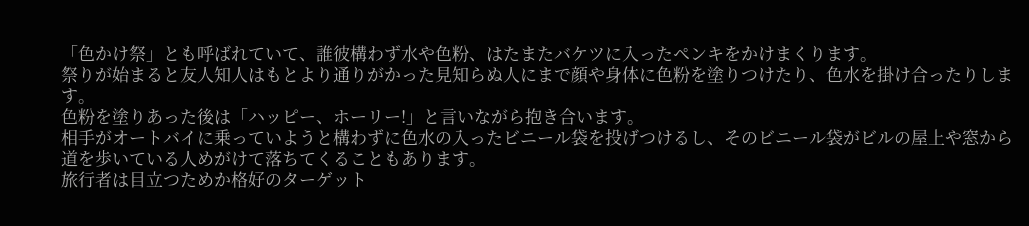「色かけ祭」とも呼ばれていて、誰彼構わず水や色粉、はたまたバケツに入ったペンキをかけまくります。
祭りが始まると友人知人はもとより通りがかった見知らぬ人にまで顔や身体に色粉を塗りつけたり、色水を掛け合ったりします。
色粉を塗りあった後は「ハッピー、ホーリー!」と言いながら抱き合います。
相手がオートバイに乗っていようと構わずに色水の入ったビニール袋を投げつけるし、そのビニール袋がビルの屋上や窓から道を歩いている人めがけて落ちてくることもあります。
旅行者は目立つためか格好のターゲット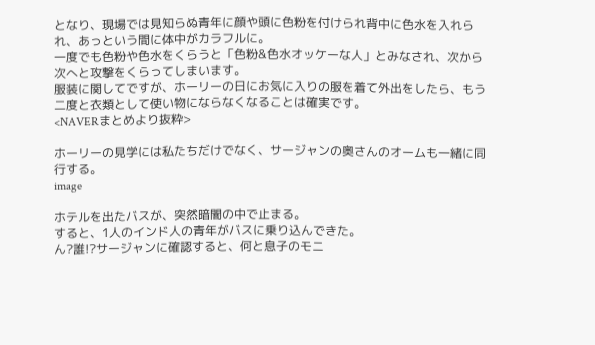となり、現場では見知らぬ青年に顔や頭に色粉を付けられ背中に色水を入れられ、あっという間に体中がカラフルに。
一度でも色粉や色水をくらうと「色粉&色水オッケーな人」とみなされ、次から次へと攻撃をくらってしまいます。
服装に関してですが、ホーリーの日にお気に入りの服を着て外出をしたら、もう二度と衣類として使い物にならなくなることは確実です。
<NAVERまとめより抜粋>

ホーリーの見学には私たちだけでなく、サージャンの奥さんのオームも一緒に同行する。
image

ホテルを出たバスが、突然暗闇の中で止まる。
すると、1人のインド人の青年がバスに乗り込んできた。
ん?誰!?サージャンに確認すると、何と息子のモニ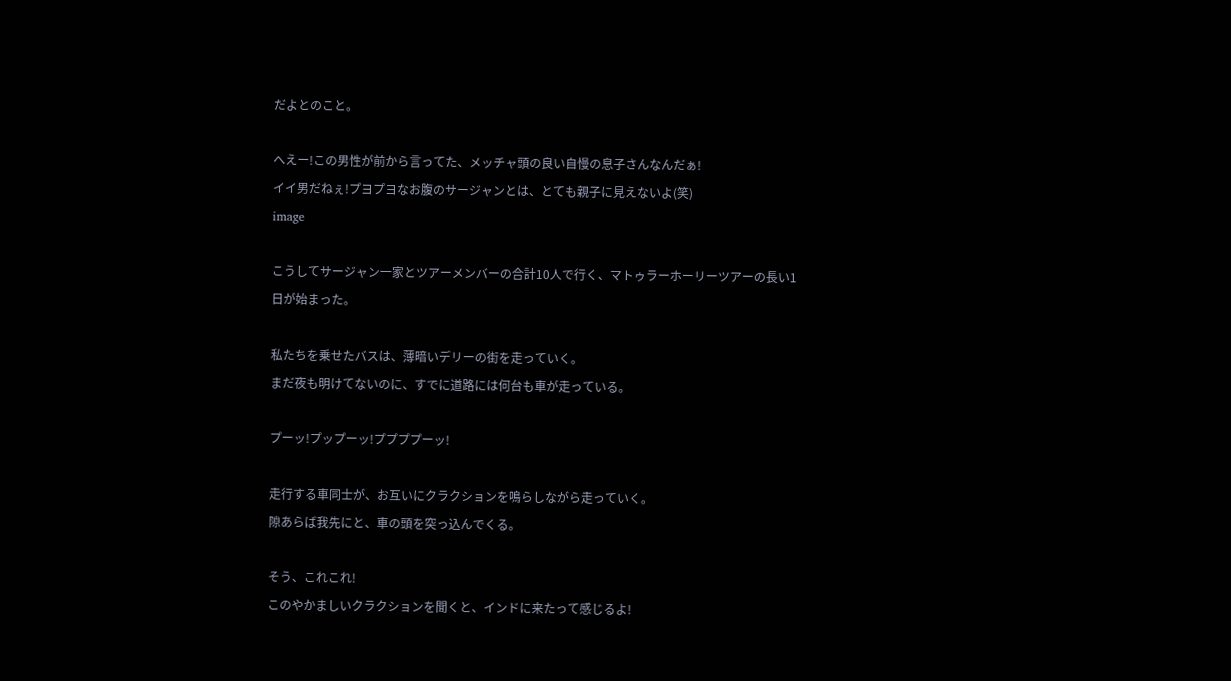だよとのこと。

へえー!この男性が前から言ってた、メッチャ頭の良い自慢の息子さんなんだぁ!
イイ男だねぇ!プヨプヨなお腹のサージャンとは、とても親子に見えないよ(笑)
image

こうしてサージャン一家とツアーメンバーの合計10人で行く、マトゥラーホーリーツアーの長い1日が始まった。

私たちを乗せたバスは、薄暗いデリーの街を走っていく。
まだ夜も明けてないのに、すでに道路には何台も車が走っている。

プーッ!プップーッ!ププププーッ!

走行する車同士が、お互いにクラクションを鳴らしながら走っていく。
隙あらば我先にと、車の頭を突っ込んでくる。

そう、これこれ!
このやかましいクラクションを聞くと、インドに来たって感じるよ!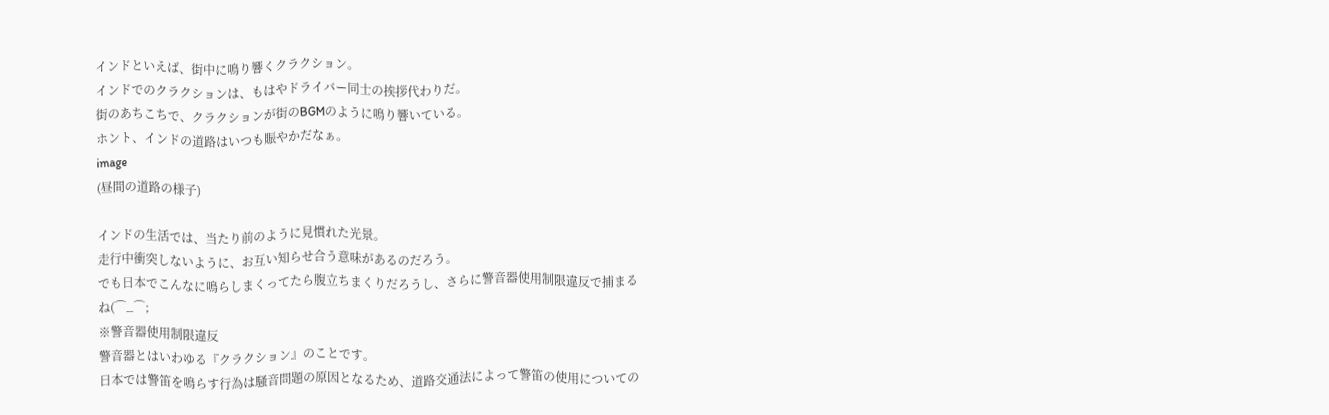インドといえば、街中に鳴り響くクラクション。
インドでのクラクションは、もはやドライバー同士の挨拶代わりだ。
街のあちこちで、クラクションが街のBGMのように鳴り響いている。
ホント、インドの道路はいつも賑やかだなぁ。
image
(昼間の道路の様子)

インドの生活では、当たり前のように見慣れた光景。
走行中衝突しないように、お互い知らせ合う意味があるのだろう。
でも日本でこんなに鳴らしまくってたら腹立ちまくりだろうし、さらに警音器使用制限違反で捕まるね(⌒_⌒;
※警音器使用制限違反
警音器とはいわゆる『クラクション』のことです。
日本では警笛を鳴らす行為は騒音問題の原因となるため、道路交通法によって警笛の使用についての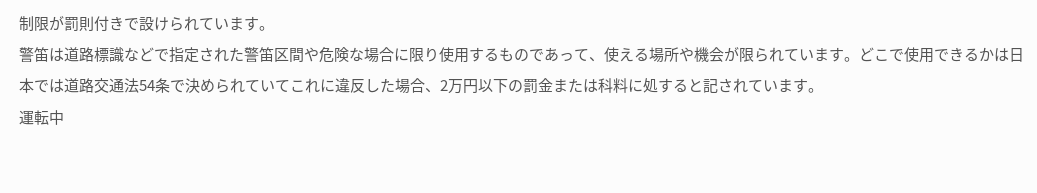制限が罰則付きで設けられています。
警笛は道路標識などで指定された警笛区間や危険な場合に限り使用するものであって、使える場所や機会が限られています。どこで使用できるかは日本では道路交通法54条で決められていてこれに違反した場合、2万円以下の罰金または科料に処すると記されています。
運転中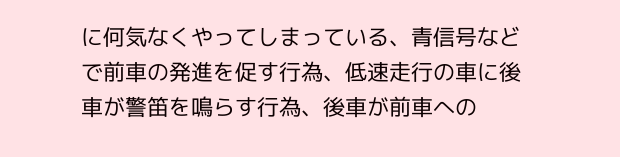に何気なくやってしまっている、青信号などで前車の発進を促す行為、低速走行の車に後車が警笛を鳴らす行為、後車が前車への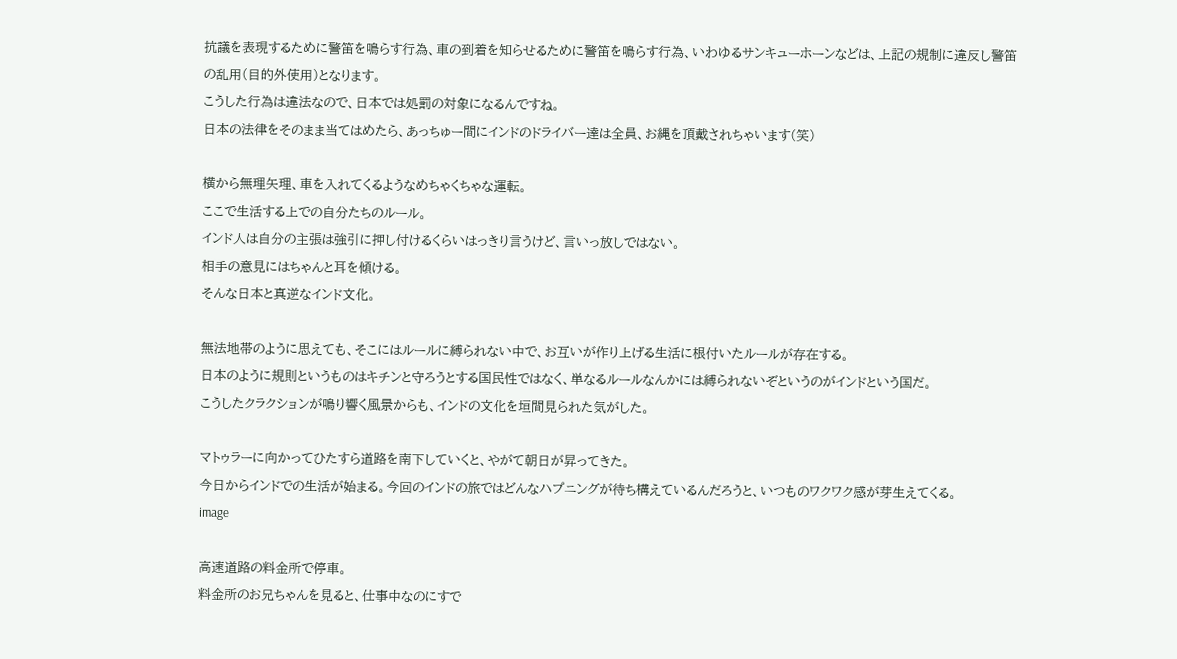抗議を表現するために警笛を鳴らす行為、車の到着を知らせるために警笛を鳴らす行為、いわゆるサンキューホーンなどは、上記の規制に違反し警笛の乱用(目的外使用)となります。
こうした行為は違法なので、日本では処罰の対象になるんですね。
日本の法律をそのまま当てはめたら、あっちゅー間にインドのドライバー達は全員、お縄を頂戴されちゃいます(笑)

横から無理矢理、車を入れてくるようなめちゃくちゃな運転。
ここで生活する上での自分たちのルール。
インド人は自分の主張は強引に押し付けるくらいはっきり言うけど、言いっ放しではない。
相手の意見にはちゃんと耳を傾ける。
そんな日本と真逆なインド文化。

無法地帯のように思えても、そこにはルールに縛られない中で、お互いが作り上げる生活に根付いたルールが存在する。
日本のように規則というものはキチンと守ろうとする国民性ではなく、単なるルールなんかには縛られないぞというのがインドという国だ。
こうしたクラクションが鳴り響く風景からも、インドの文化を垣間見られた気がした。

マトゥラーに向かってひたすら道路を南下していくと、やがて朝日が昇ってきた。
今日からインドでの生活が始まる。今回のインドの旅ではどんなハプニングが待ち構えているんだろうと、いつものワクワク感が芽生えてくる。
image

高速道路の料金所で停車。
料金所のお兄ちゃんを見ると、仕事中なのにすで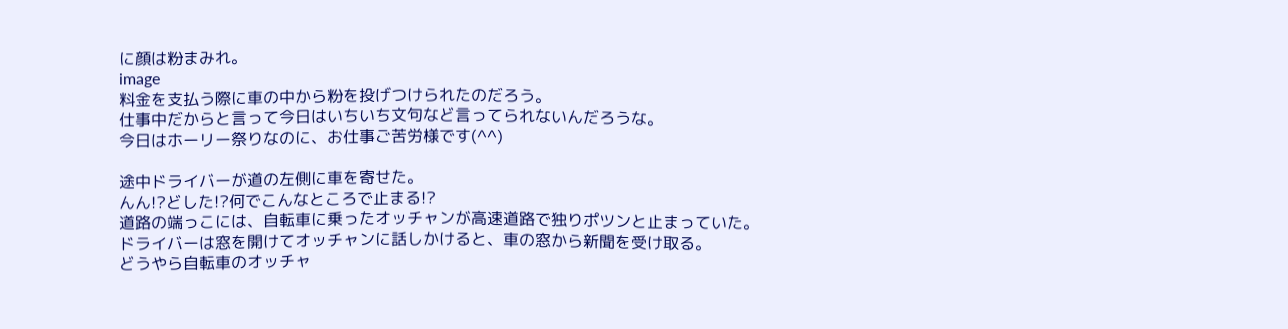に顔は粉まみれ。
image
料金を支払う際に車の中から粉を投げつけられたのだろう。
仕事中だからと言って今日はいちいち文句など言ってられないんだろうな。
今日はホーリー祭りなのに、お仕事ご苦労様です(^^)

途中ドライバーが道の左側に車を寄せた。
んん!?どした!?何でこんなところで止まる!?
道路の端っこには、自転車に乗ったオッチャンが高速道路で独りポツンと止まっていた。
ドライバーは窓を開けてオッチャンに話しかけると、車の窓から新聞を受け取る。
どうやら自転車のオッチャ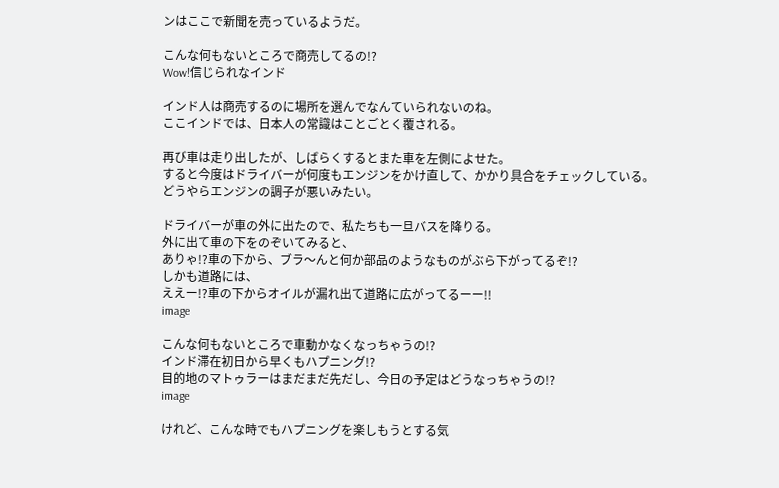ンはここで新聞を売っているようだ。

こんな何もないところで商売してるの!?
Wow!信じられなインド

インド人は商売するのに場所を選んでなんていられないのね。
ここインドでは、日本人の常識はことごとく覆される。

再び車は走り出したが、しばらくするとまた車を左側によせた。
すると今度はドライバーが何度もエンジンをかけ直して、かかり具合をチェックしている。
どうやらエンジンの調子が悪いみたい。

ドライバーが車の外に出たので、私たちも一旦バスを降りる。
外に出て車の下をのぞいてみると、
ありゃ!?車の下から、ブラ〜んと何か部品のようなものがぶら下がってるぞ!?
しかも道路には、
ええー!?車の下からオイルが漏れ出て道路に広がってるーー!!
image

こんな何もないところで車動かなくなっちゃうの!?
インド滞在初日から早くもハプニング!?
目的地のマトゥラーはまだまだ先だし、今日の予定はどうなっちゃうの!?
image

けれど、こんな時でもハプニングを楽しもうとする気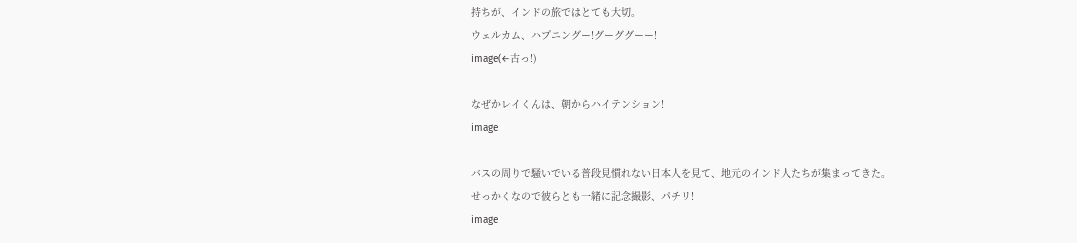持ちが、インドの旅ではとても大切。
ウェルカム、ハプニングー!グーググーー!
image(←古っ!)

なぜかレイくんは、朝からハイテンション!
image

バスの周りで騒いでいる普段見慣れない日本人を見て、地元のインド人たちが集まってきた。
せっかくなので彼らとも一緒に記念撮影、パチリ!
image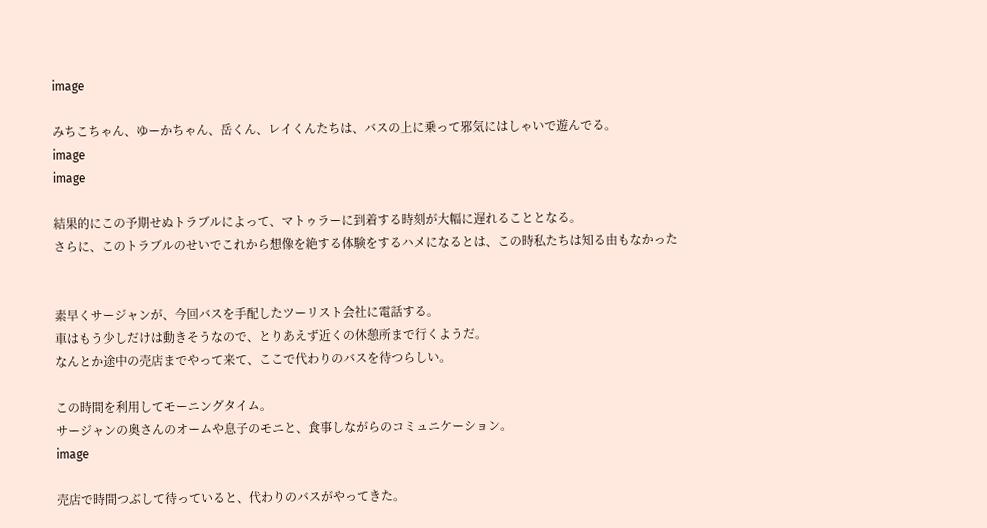image

みちこちゃん、ゆーかちゃん、岳くん、レイくんたちは、バスの上に乗って邪気にはしゃいで遊んでる。
image
image

結果的にこの予期せぬトラブルによって、マトゥラーに到着する時刻が大幅に遅れることとなる。
さらに、このトラブルのせいでこれから想像を絶する体験をするハメになるとは、この時私たちは知る由もなかった


素早くサージャンが、今回バスを手配したツーリスト会社に電話する。
車はもう少しだけは動きそうなので、とりあえず近くの休憩所まで行くようだ。
なんとか途中の売店までやって来て、ここで代わりのバスを待つらしい。

この時間を利用してモーニングタイム。
サージャンの奥さんのオームや息子のモニと、食事しながらのコミュニケーション。
image

売店で時間つぶして待っていると、代わりのバスがやってきた。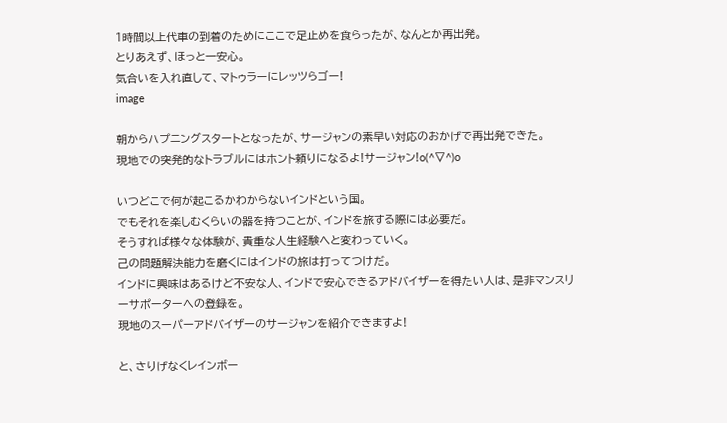1時間以上代車の到着のためにここで足止めを食らったが、なんとか再出発。
とりあえず、ほっと一安心。
気合いを入れ直して、マトゥラーにレッツらゴー!
image

朝からハプニングスタートとなったが、サージャンの素早い対応のおかげで再出発できた。
現地での突発的なトラブルにはホント頼りになるよ!サージャン!o(^▽^)o

いつどこで何が起こるかわからないインドという国。
でもそれを楽しむくらいの器を持つことが、インドを旅する際には必要だ。
そうすれば様々な体験が、貴重な人生経験へと変わっていく。
己の問題解決能力を磨くにはインドの旅は打ってつけだ。
インドに興味はあるけど不安な人、インドで安心できるアドバイザーを得たい人は、是非マンスリーサポーターへの登録を。
現地のスーパーアドバイザーのサージャンを紹介できますよ!

と、さりげなくレインボー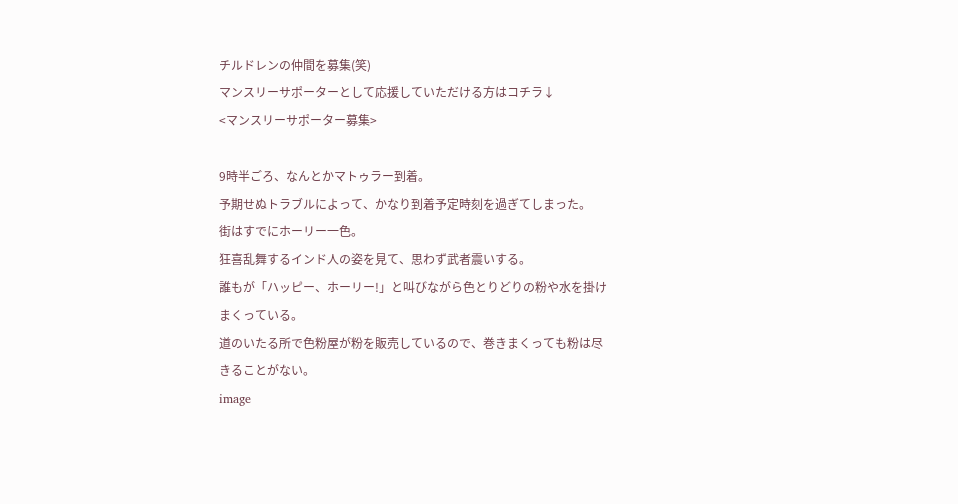チルドレンの仲間を募集(笑)
マンスリーサポーターとして応援していただける方はコチラ↓
<マンスリーサポーター募集>

9時半ごろ、なんとかマトゥラー到着。
予期せぬトラブルによって、かなり到着予定時刻を過ぎてしまった。
街はすでにホーリー一色。
狂喜乱舞するインド人の姿を見て、思わず武者震いする。
誰もが「ハッピー、ホーリー!」と叫びながら色とりどりの粉や水を掛けまくっている。
道のいたる所で色粉屋が粉を販売しているので、巻きまくっても粉は尽きることがない。
image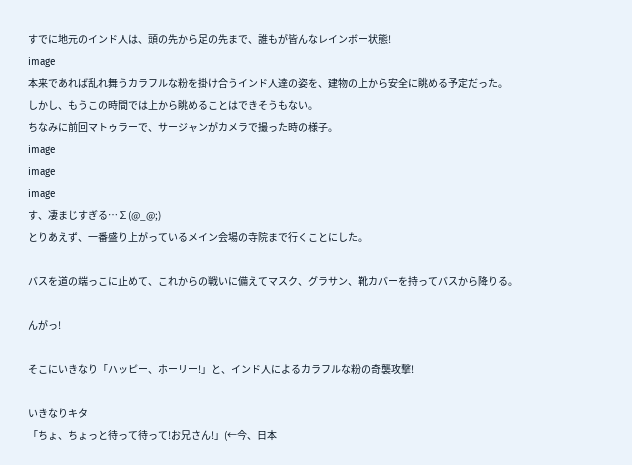すでに地元のインド人は、頭の先から足の先まで、誰もが皆んなレインボー状態!
image
本来であれば乱れ舞うカラフルな粉を掛け合うインド人達の姿を、建物の上から安全に眺める予定だった。
しかし、もうこの時間では上から眺めることはできそうもない。
ちなみに前回マトゥラーで、サージャンがカメラで撮った時の様子。
image
image
image
す、凄まじすぎる…∑(@_@;)
とりあえず、一番盛り上がっているメイン会場の寺院まで行くことにした。

バスを道の端っこに止めて、これからの戦いに備えてマスク、グラサン、靴カバーを持ってバスから降りる。

んがっ!

そこにいきなり「ハッピー、ホーリー!」と、インド人によるカラフルな粉の奇襲攻撃!

いきなりキタ
「ちょ、ちょっと待って待って!お兄さん!」(←今、日本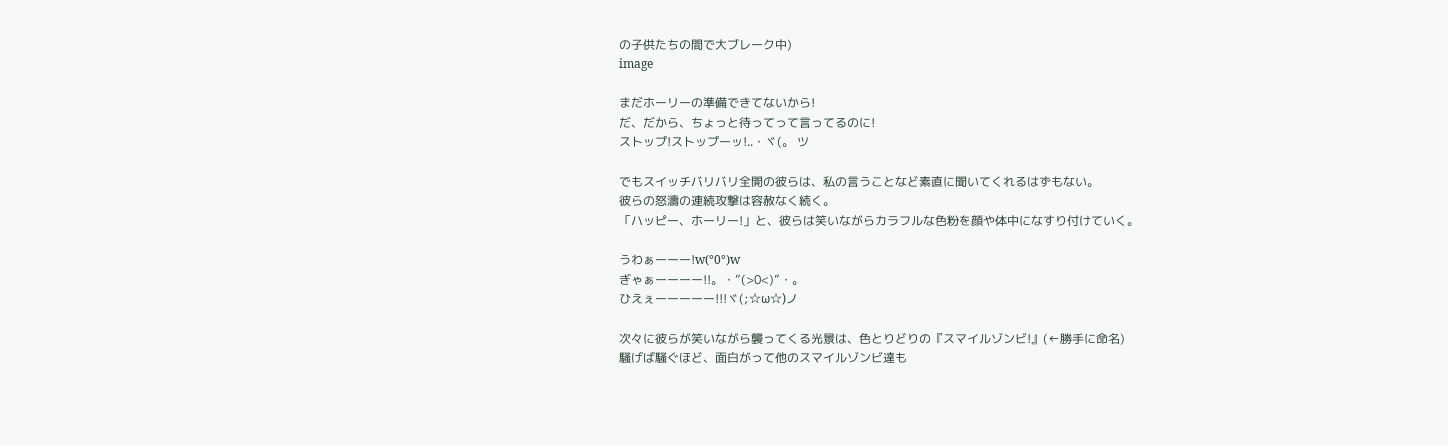の子供たちの間で大ブレーク中)
image

まだホーリーの準備できてないから!
だ、だから、ちょっと待ってって言ってるのに!
ストップ!ストップーッ!..・ヾ(。 ツ

でもスイッチバリバリ全開の彼らは、私の言うことなど素直に聞いてくれるはずもない。
彼らの怒濤の連続攻撃は容赦なく続く。
「ハッピー、ホーリー!」と、彼らは笑いながらカラフルな色粉を顔や体中になすり付けていく。

うわぁーーー!w(°0°)w
ぎゃぁーーーー!!。・”(>0<)”・。
ひえぇーーーーー!!!ヾ(;☆ω☆)ノ

次々に彼らが笑いながら襲ってくる光景は、色とりどりの『スマイルゾンビ!』(←勝手に命名)
騒げば騒ぐほど、面白がって他のスマイルゾンビ達も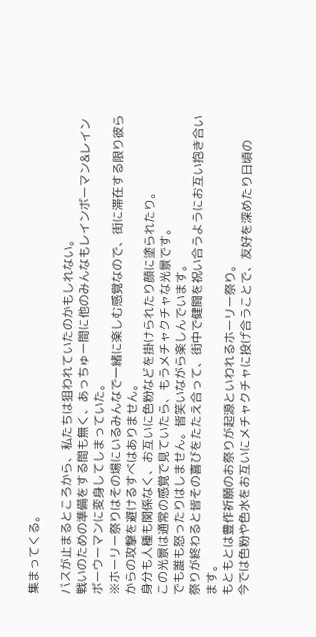集まってくる。

バスが止まるところから、私たちは狙われていたのかもしれない。
戦いのための準備をする間も無く、あっちゅー間に他のみんなもレインボーマン&レインボーウーマンに変身してしまっていた。
※ホーリー祭りはその場にいるみんなで一緒に楽しむ感覚なので、街に滞在する限り彼らからの攻撃を避けるすべはありません。
身分も人種も関係なく、お互いに色粉などを掛けられたり顔に塗られたり。
この光景は通常の感覚で見ていたら、もうメチャクチャな光景です。
でも誰も怒ったりはしません。皆笑いながら楽しんでいます。
祭りが終わると皆その喜びをたたえ合って、街中で健闘を祝い合うようにお互い抱き合います。
もともとは豊作祈願のお祭りが起源といわれるホーリー祭り。
今では色粉や色水をお互いにメチャクチャに投げ合うことで、友好を深めたり日頃の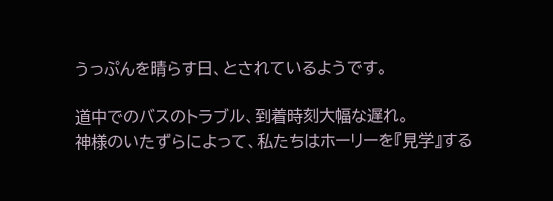うっぷんを晴らす日、とされているようです。

道中でのバスのトラブル、到着時刻大幅な遅れ。
神様のいたずらによって、私たちはホーリーを『見学』する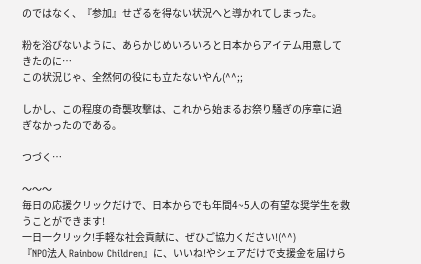のではなく、『参加』せざるを得ない状況へと導かれてしまった。

粉を浴びないように、あらかじめいろいろと日本からアイテム用意してきたのに…
この状況じゃ、全然何の役にも立たないやん(^^;;

しかし、この程度の奇襲攻撃は、これから始まるお祭り騒ぎの序章に過ぎなかったのである。

つづく…

〜〜〜
毎日の応援クリックだけで、日本からでも年間4~5人の有望な奨学生を救うことができます!
一日一クリック!手軽な社会貢献に、ぜひご協力ください!(^^)
『NPO法人 Rainbow Children』に、いいね!やシェアだけで支援金を届けら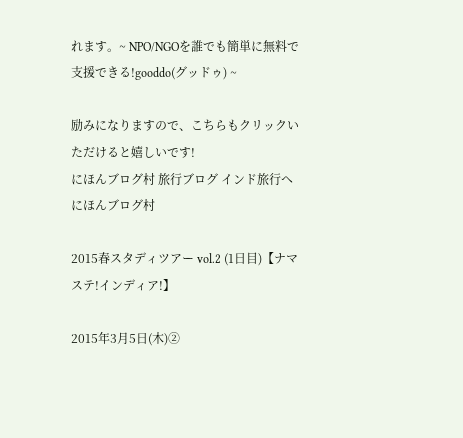れます。~ NPO/NGOを誰でも簡単に無料で支援できる!gooddo(グッドゥ) ~

励みになりますので、こちらもクリックいただけると嬉しいです!
にほんブログ村 旅行ブログ インド旅行へ
にほんブログ村

2015春スタディツアー vol.2 (1日目)【ナマステ!インディア!】

2015年3月5日(木)②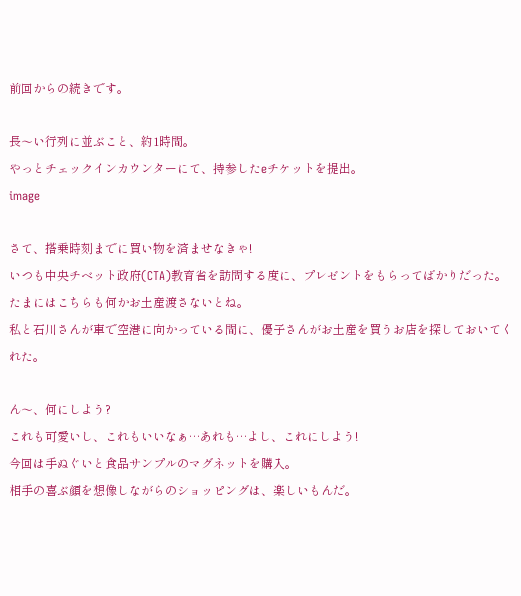前回からの続きです。

長〜い行列に並ぶこと、約1時間。
やっとチェックインカウンターにて、持参したeチケットを提出。
image

さて、搭乗時刻までに買い物を済ませなきゃ!
いつも中央チベット政府(CTA)教育省を訪問する度に、プレゼントをもらってばかりだった。
たまにはこちらも何かお土産渡さないとね。
私と石川さんが車で空港に向かっている間に、優子さんがお土産を買うお店を探しておいてくれた。

ん〜、何にしよう?
これも可愛いし、これもいいなぁ…あれも…よし、これにしよう!
今回は手ぬぐいと食品サンプルのマグネットを購入。
相手の喜ぶ顔を想像しながらのショッピングは、楽しいもんだ。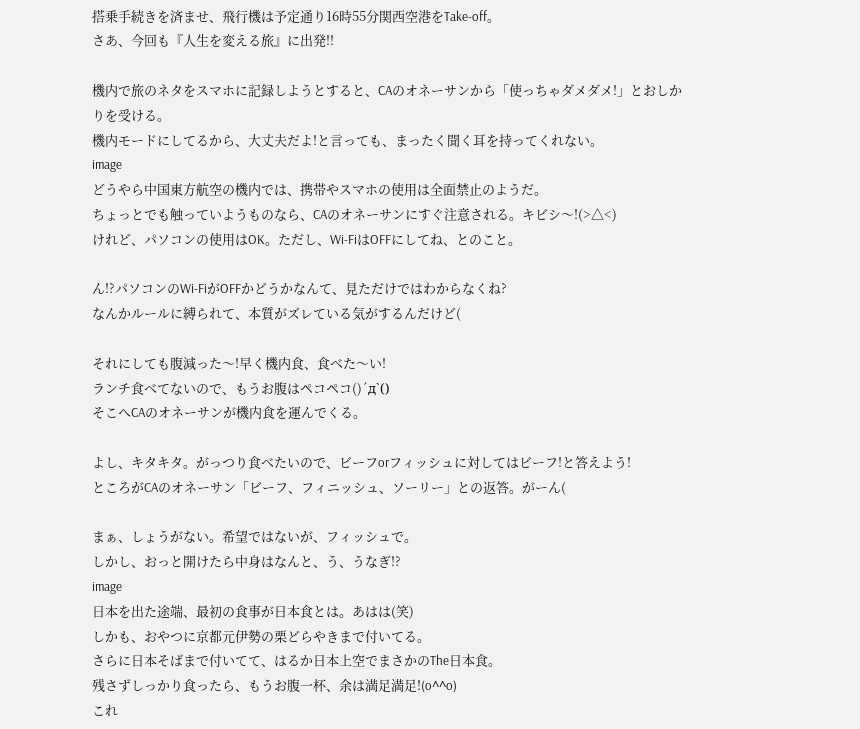搭乗手続きを済ませ、飛行機は予定通り16時55分関西空港をTake-off。
さあ、今回も『人生を変える旅』に出発!!

機内で旅のネタをスマホに記録しようとすると、CAのオネーサンから「使っちゃダメダメ!」とおしかりを受ける。
機内モードにしてるから、大丈夫だよ!と言っても、まったく聞く耳を持ってくれない。
image
どうやら中国東方航空の機内では、携帯やスマホの使用は全面禁止のようだ。
ちょっとでも触っていようものなら、CAのオネーサンにすぐ注意される。キビシ〜!(>△<)
けれど、パソコンの使用はOK。ただし、Wi-FiはOFFにしてね、とのこと。

ん!?パソコンのWi-FiがOFFかどうかなんて、見ただけではわからなくね?
なんかルールに縛られて、本質がズレている気がするんだけど(

それにしても腹減った〜!早く機内食、食べた〜い!
ランチ食べてないので、もうお腹はペコペコ()´д`()
そこへCAのオネーサンが機内食を運んでくる。

よし、キタキタ。がっつり食べたいので、ビーフorフィッシュに対してはビーフ!と答えよう!
ところがCAのオネーサン「ビーフ、フィニッシュ、ソーリー」との返答。がーん(

まぁ、しょうがない。希望ではないが、フィッシュで。
しかし、おっと開けたら中身はなんと、う、うなぎ!?
image
日本を出た途端、最初の食事が日本食とは。あはは(笑)
しかも、おやつに京都元伊勢の栗どらやきまで付いてる。
さらに日本そばまで付いてて、はるか日本上空でまさかのThe日本食。
残さずしっかり食ったら、もうお腹一杯、余は満足満足!(o^^o)
これ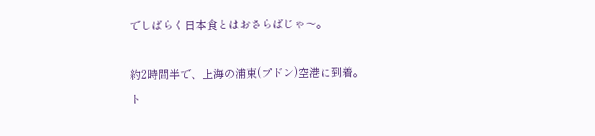でしばらく日本食とはおさらばじゃ〜。

約2時間半で、上海の浦東(プドン)空港に到着。
ト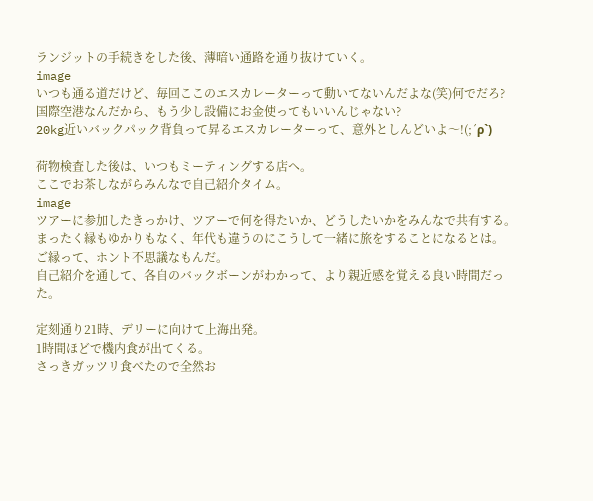ランジットの手続きをした後、薄暗い通路を通り抜けていく。
image
いつも通る道だけど、毎回ここのエスカレーターって動いてないんだよな(笑)何でだろ?
国際空港なんだから、もう少し設備にお金使ってもいいんじゃない?
20kg近いバックパック背負って昇るエスカレーターって、意外としんどいよ〜!(;´ρ`)

荷物検査した後は、いつもミーティングする店へ。
ここでお茶しながらみんなで自己紹介タイム。
image
ツアーに参加したきっかけ、ツアーで何を得たいか、どうしたいかをみんなで共有する。
まったく縁もゆかりもなく、年代も違うのにこうして一緒に旅をすることになるとは。
ご縁って、ホント不思議なもんだ。
自己紹介を通して、各自のバックボーンがわかって、より親近感を覚える良い時間だった。

定刻通り21時、デリーに向けて上海出発。
1時間ほどで機内食が出てくる。
さっきガッツリ食べたので全然お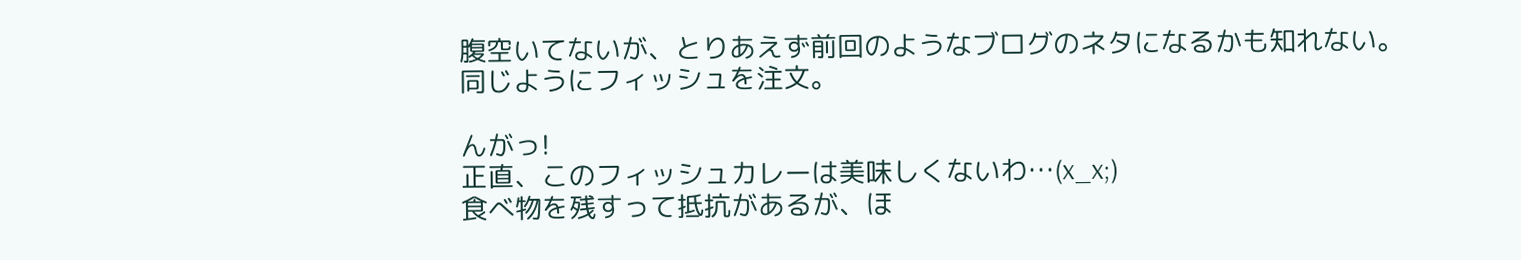腹空いてないが、とりあえず前回のようなブログのネタになるかも知れない。
同じようにフィッシュを注文。

んがっ!
正直、このフィッシュカレーは美味しくないわ…(x_x;)
食べ物を残すって抵抗があるが、ほ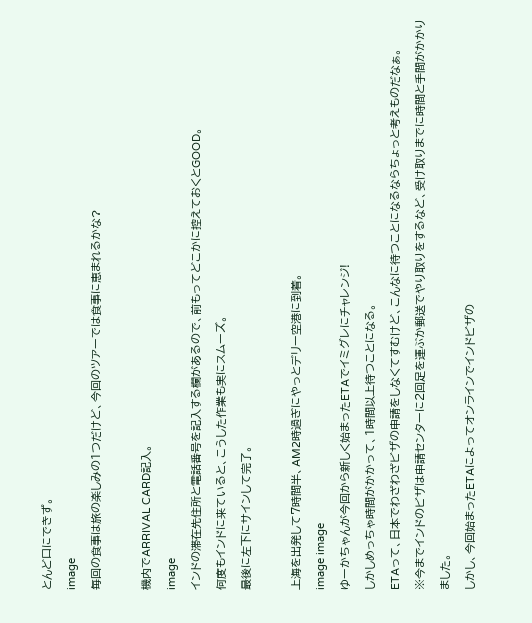とんど口にできず。
image
毎回の食事は旅の楽しみの1つだけど、今回のツアーでは食事に恵まれるかな?

機内でARRIVAL CARD記入。
image
インドの滞在先住所と電話番号を記入する欄があるので、前もってどこかに控えておくとGOOD。
何度もインドに来ていると、こうした作業も実にスムーズ。
最後に左下にサインして完了。

上海を出発して7時間半、AM2時過ぎにやっとデリー空港に到着。
image image
ゆーかちゃんが今回から新しく始まったETAでイミグレにチャレンジ!
しかしめっちゃ時間がかかって、1時間以上待つことになる。
ETAって、日本でわざわざビザの申請をしなくてすむけど、こんなに待つことになるならちょっと考えものだなぁ。
※今までインドのビザは申請センターに2回足を運ぶか郵送でやり取りをするなど、受け取りまでに時間と手間がかかりました。
しかし、今回始まったETAによってオンラインでインドビザの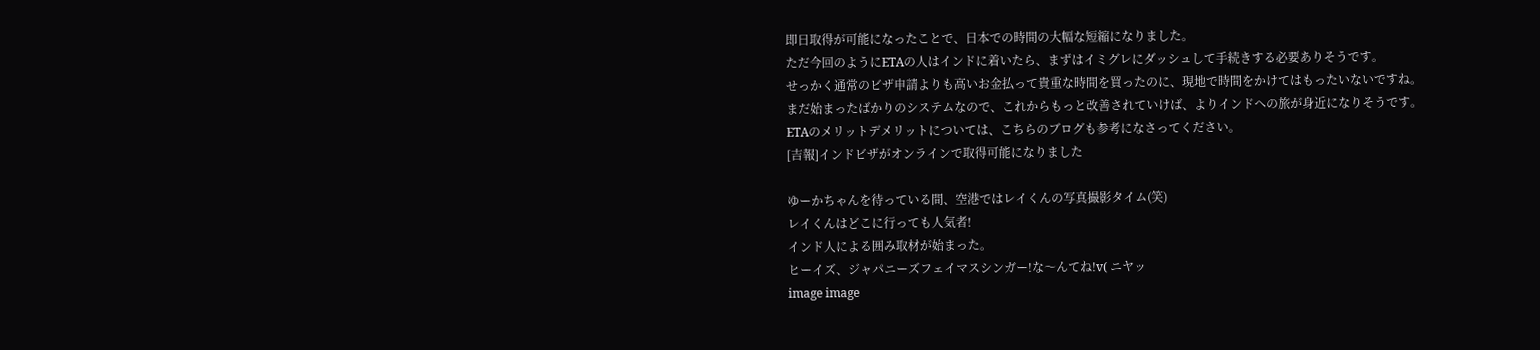即日取得が可能になったことで、日本での時間の大幅な短縮になりました。
ただ今回のようにETAの人はインドに着いたら、まずはイミグレにダッシュして手続きする必要ありそうです。
せっかく通常のビザ申請よりも高いお金払って貴重な時間を買ったのに、現地で時間をかけてはもったいないですね。
まだ始まったばかりのシステムなので、これからもっと改善されていけば、よりインドへの旅が身近になりそうです。
ETAのメリットデメリットについては、こちらのブログも参考になさってください。
[吉報]インドビザがオンラインで取得可能になりました

ゆーかちゃんを待っている間、空港ではレイくんの写真撮影タイム(笑)
レイくんはどこに行っても人気者!
インド人による囲み取材が始まった。
ヒーイズ、ジャパニーズフェイマスシンガー!な〜んてね!v( ニヤッ
image image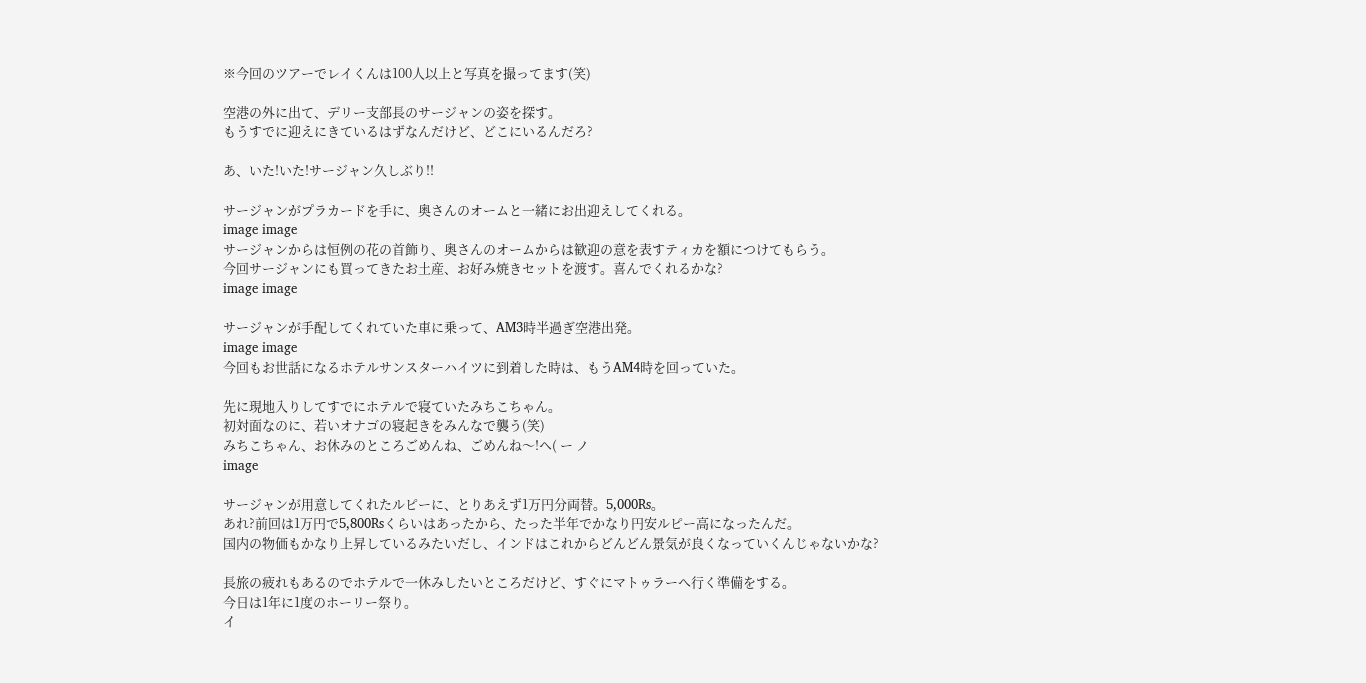※今回のツアーでレイくんは100人以上と写真を撮ってます(笑)

空港の外に出て、デリー支部長のサージャンの姿を探す。
もうすでに迎えにきているはずなんだけど、どこにいるんだろ?

あ、いた!いた!サージャン久しぶり!!

サージャンがプラカードを手に、奥さんのオームと一緒にお出迎えしてくれる。
image image
サージャンからは恒例の花の首飾り、奥さんのオームからは歓迎の意を表すティカを額につけてもらう。
今回サージャンにも買ってきたお土産、お好み焼きセットを渡す。喜んでくれるかな?
image image

サージャンが手配してくれていた車に乗って、AM3時半過ぎ空港出発。
image image
今回もお世話になるホテルサンスターハイツに到着した時は、もうAM4時を回っていた。

先に現地入りしてすでにホテルで寝ていたみちこちゃん。
初対面なのに、若いオナゴの寝起きをみんなで襲う(笑)
みちこちゃん、お休みのところごめんね、ごめんね〜!ヘ( ー ノ
image

サージャンが用意してくれたルピーに、とりあえず1万円分両替。5,000Rs。
あれ?前回は1万円で5,800Rsくらいはあったから、たった半年でかなり円安ルピー高になったんだ。
国内の物価もかなり上昇しているみたいだし、インドはこれからどんどん景気が良くなっていくんじゃないかな?

長旅の疲れもあるのでホテルで一休みしたいところだけど、すぐにマトゥラーへ行く準備をする。
今日は1年に1度のホーリー祭り。
イ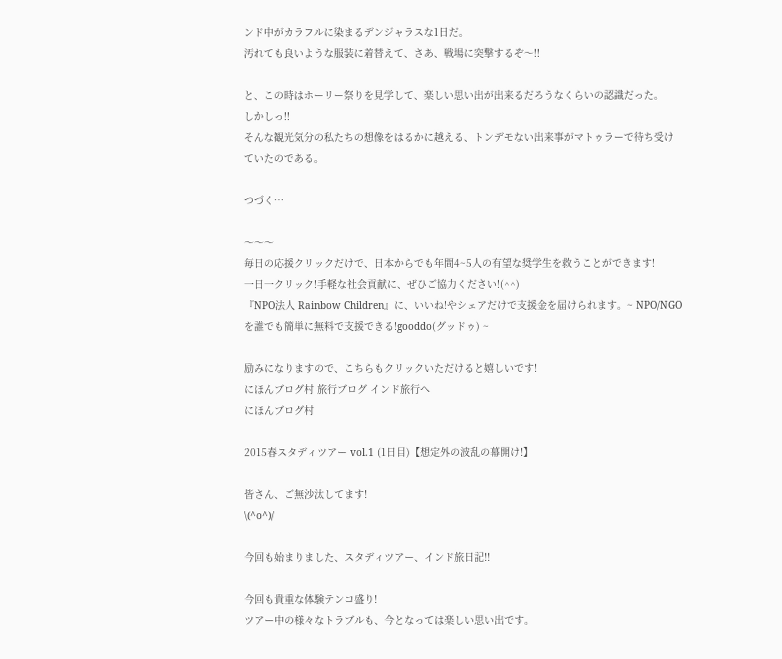ンド中がカラフルに染まるデンジャラスな1日だ。
汚れても良いような服装に着替えて、さあ、戦場に突撃するぞ〜!!

と、この時はホーリー祭りを見学して、楽しい思い出が出来るだろうなくらいの認識だった。
しかしっ!!
そんな観光気分の私たちの想像をはるかに越える、トンデモない出来事がマトゥラーで待ち受けていたのである。

つづく…

〜〜〜
毎日の応援クリックだけで、日本からでも年間4~5人の有望な奨学生を救うことができます!
一日一クリック!手軽な社会貢献に、ぜひご協力ください!(^^)
『NPO法人 Rainbow Children』に、いいね!やシェアだけで支援金を届けられます。~ NPO/NGOを誰でも簡単に無料で支援できる!gooddo(グッドゥ) ~

励みになりますので、こちらもクリックいただけると嬉しいです!
にほんブログ村 旅行ブログ インド旅行へ
にほんブログ村

2015春スタディツアー vol.1 (1日目)【想定外の波乱の幕開け!】

皆さん、ご無沙汰してます!
\(^o^)/

今回も始まりました、スタディツアー、インド旅日記!!

今回も貴重な体験テンコ盛り!
ツアー中の様々なトラブルも、今となっては楽しい思い出です。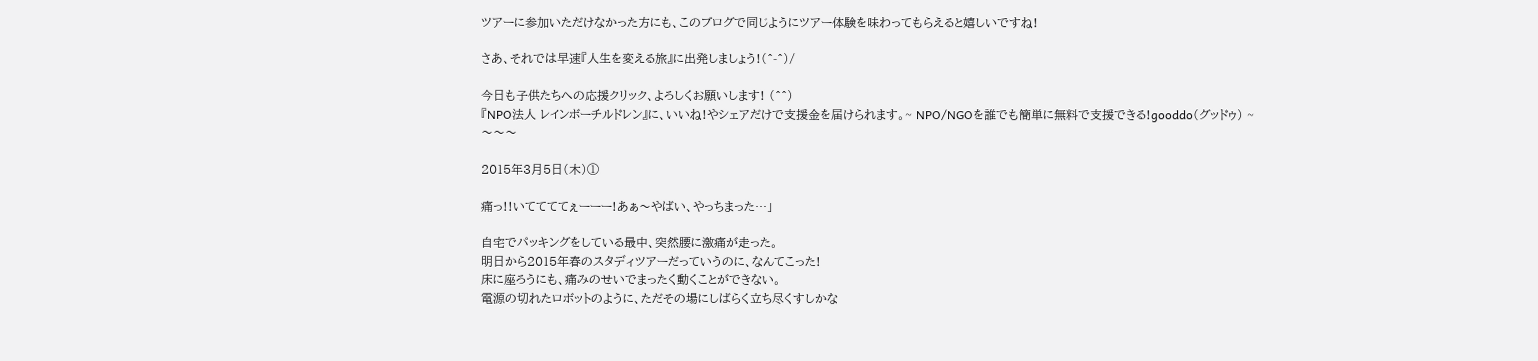ツアーに参加いただけなかった方にも、このブログで同じようにツアー体験を味わってもらえると嬉しいですね!

さあ、それでは早速『人生を変える旅』に出発しましょう!(^-^)/

今日も子供たちへの応援クリック、よろしくお願いします! (^^)
『NPO法人 レインボーチルドレン』に、いいね!やシェアだけで支援金を届けられます。~ NPO/NGOを誰でも簡単に無料で支援できる!gooddo(グッドゥ) ~
〜〜〜

2015年3月5日(木)①

痛っ!!いててててぇーーー!あぁ〜やばい、やっちまった…」

自宅でパッキングをしている最中、突然腰に激痛が走った。
明日から2015年春のスタディツアーだっていうのに、なんてこった!
床に座ろうにも、痛みのせいでまったく動くことができない。
電源の切れたロボットのように、ただその場にしばらく立ち尽くすしかな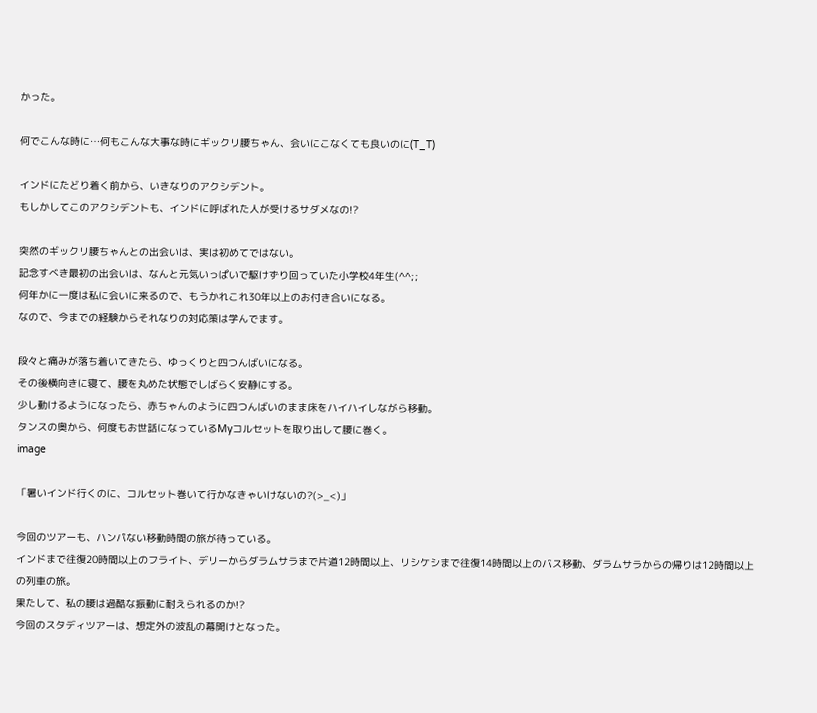かった。

何でこんな時に…何もこんな大事な時にギックリ腰ちゃん、会いにこなくても良いのに(T_T)

インドにたどり着く前から、いきなりのアクシデント。
もしかしてこのアクシデントも、インドに呼ばれた人が受けるサダメなの!?

突然のギックリ腰ちゃんとの出会いは、実は初めてではない。
記念すべき最初の出会いは、なんと元気いっぱいで駆けずり回っていた小学校4年生(^^;;
何年かに一度は私に会いに来るので、もうかれこれ30年以上のお付き合いになる。
なので、今までの経験からそれなりの対応策は学んでます。

段々と痛みが落ち着いてきたら、ゆっくりと四つんばいになる。
その後横向きに寝て、腰を丸めた状態でしばらく安静にする。
少し動けるようになったら、赤ちゃんのように四つんばいのまま床をハイハイしながら移動。
タンスの奥から、何度もお世話になっているMyコルセットを取り出して腰に巻く。
image

「暑いインド行くのに、コルセット巻いて行かなきゃいけないの?(>_<)」

今回のツアーも、ハンパない移動時間の旅が待っている。
インドまで往復20時間以上のフライト、デリーからダラムサラまで片道12時間以上、リシケシまで往復14時間以上のバス移動、ダラムサラからの帰りは12時間以上の列車の旅。
果たして、私の腰は過酷な振動に耐えられるのか!?
今回のスタディツアーは、想定外の波乱の幕開けとなった。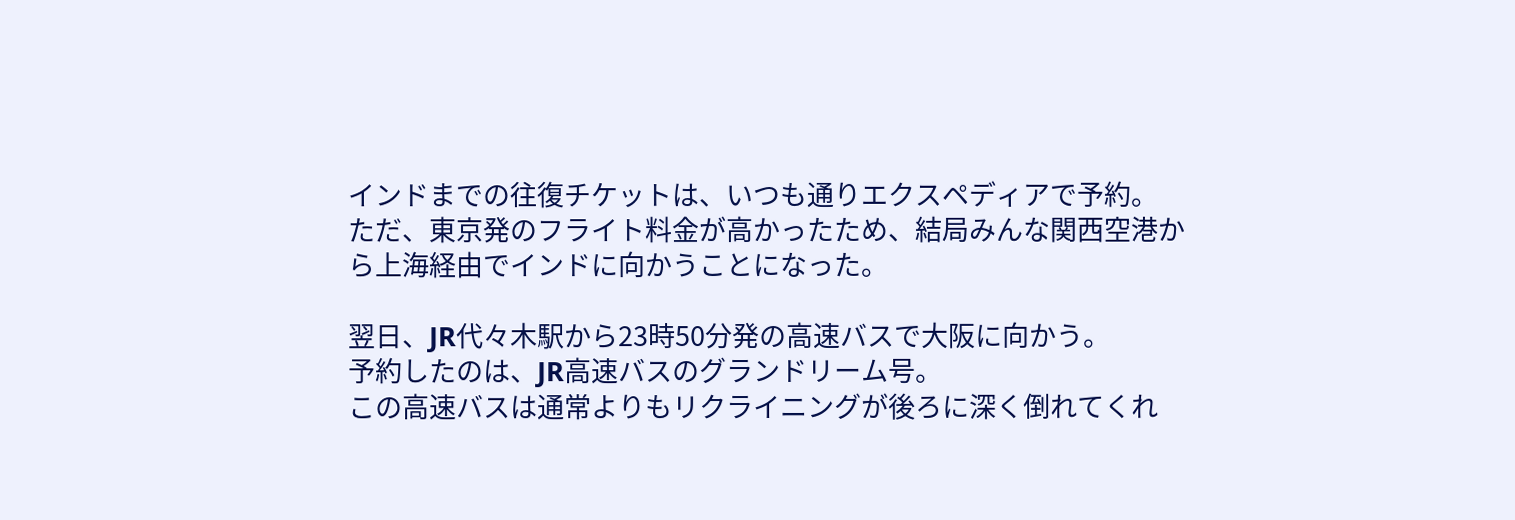インドまでの往復チケットは、いつも通りエクスペディアで予約。
ただ、東京発のフライト料金が高かったため、結局みんな関西空港から上海経由でインドに向かうことになった。

翌日、JR代々木駅から23時50分発の高速バスで大阪に向かう。
予約したのは、JR高速バスのグランドリーム号。
この高速バスは通常よりもリクライニングが後ろに深く倒れてくれ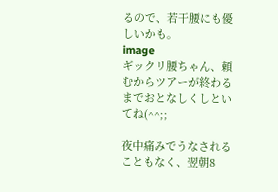るので、若干腰にも優しいかも。
image
ギックリ腰ちゃん、頼むからツアーが終わるまでおとなしくしといてね(^^;;

夜中痛みでうなされることもなく、翌朝8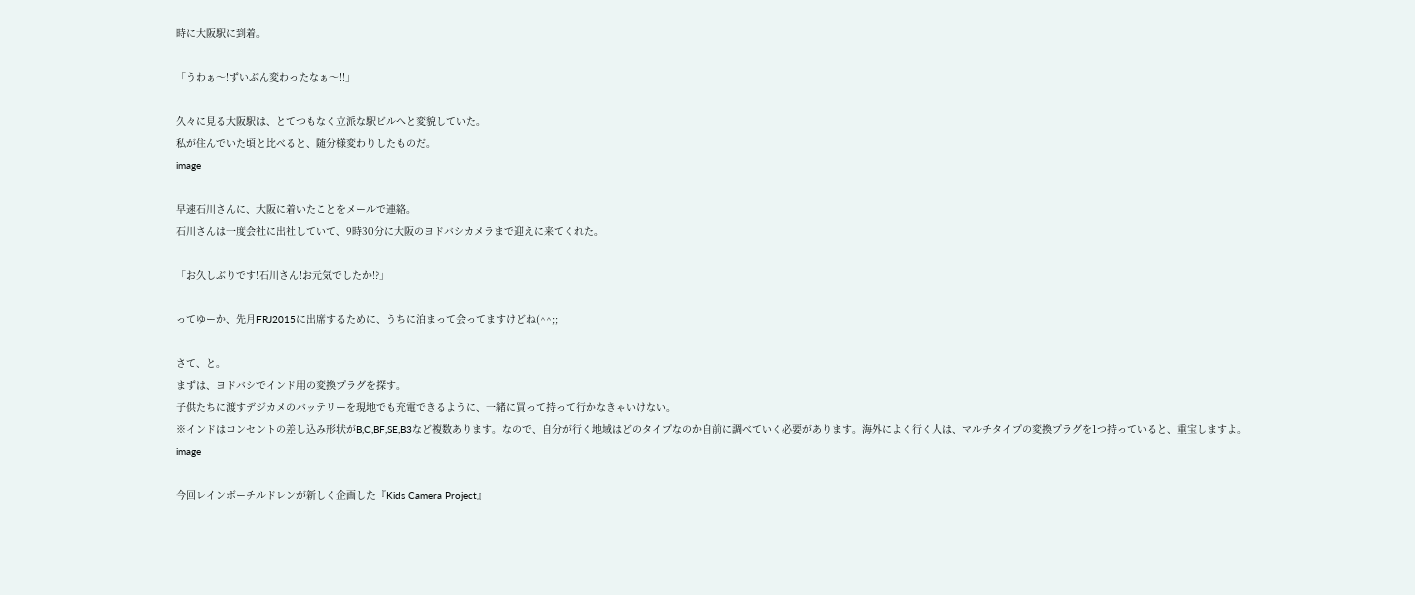時に大阪駅に到着。

「うわぁ〜!ずいぶん変わったなぁ〜!!」

久々に見る大阪駅は、とてつもなく立派な駅ビルへと変貌していた。
私が住んでいた頃と比べると、随分様変わりしたものだ。
image

早速石川さんに、大阪に着いたことをメールで連絡。
石川さんは一度会社に出社していて、9時30分に大阪のヨドバシカメラまで迎えに来てくれた。

「お久しぶりです!石川さん!お元気でしたか!?」

ってゆーか、先月FRJ2015に出席するために、うちに泊まって会ってますけどね(^^;;

さて、と。
まずは、ヨドバシでインド用の変換プラグを探す。
子供たちに渡すデジカメのバッテリーを現地でも充電できるように、一緒に買って持って行かなきゃいけない。
※インドはコンセントの差し込み形状がB,C,BF,SE,B3など複数あります。なので、自分が行く地域はどのタイプなのか自前に調べていく必要があります。海外によく行く人は、マルチタイプの変換プラグを1つ持っていると、重宝しますよ。
image

今回レインボーチルドレンが新しく企画した『Kids Camera Project』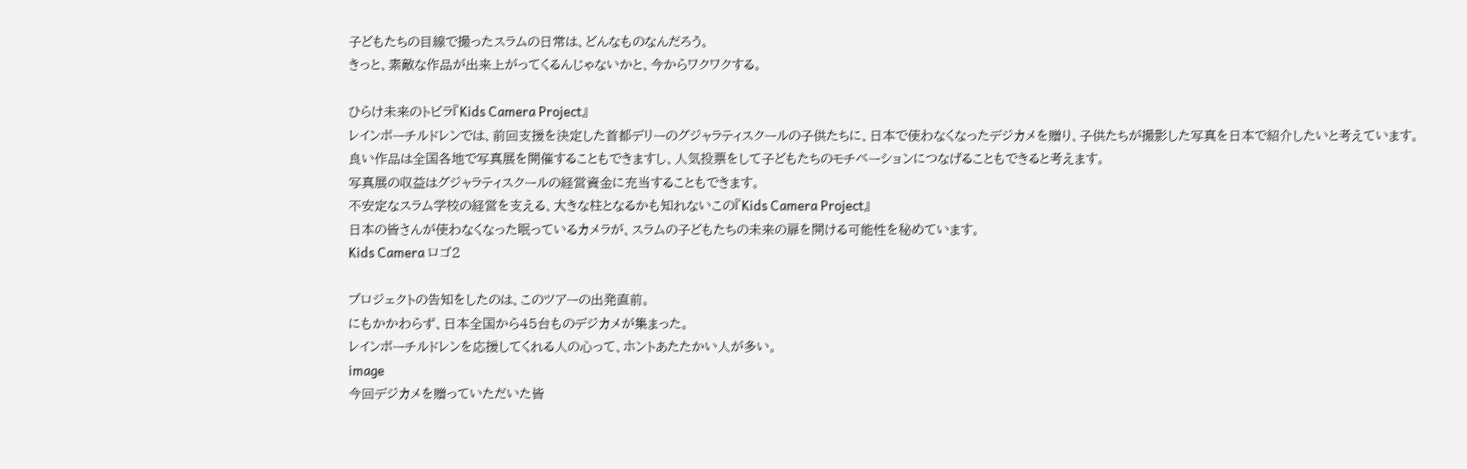子どもたちの目線で撮ったスラムの日常は、どんなものなんだろう。
きっと、素敵な作品が出来上がってくるんじゃないかと、今からワクワクする。

ひらけ未来のトビラ『Kids Camera Project』
レインボーチルドレンでは、前回支援を決定した首都デリーのグジャラティスクールの子供たちに、日本で使わなくなったデジカメを贈り、子供たちが撮影した写真を日本で紹介したいと考えています。
良い作品は全国各地で写真展を開催することもできますし、人気投票をして子どもたちのモチベーションにつなげることもできると考えます。
写真展の収益はグジャラティスクールの経営資金に充当することもできます。
不安定なスラム学校の経営を支える、大きな柱となるかも知れないこの『Kids Camera Project』
日本の皆さんが使わなくなった眠っているカメラが、スラムの子どもたちの未来の扉を開ける可能性を秘めています。
Kids Camera ロゴ2

プロジェクトの告知をしたのは、このツアーの出発直前。
にもかかわらず、日本全国から45台ものデジカメが集まった。
レインボーチルドレンを応援してくれる人の心って、ホントあたたかい人が多い。
image
今回デジカメを贈っていただいた皆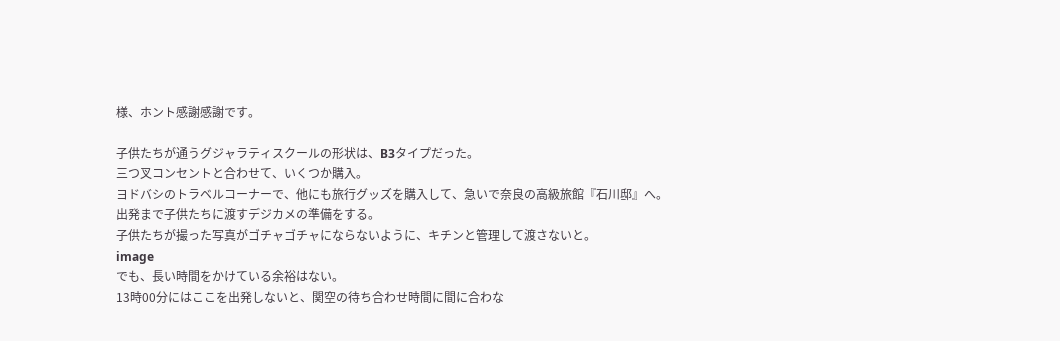様、ホント感謝感謝です。

子供たちが通うグジャラティスクールの形状は、B3タイプだった。
三つ叉コンセントと合わせて、いくつか購入。
ヨドバシのトラベルコーナーで、他にも旅行グッズを購入して、急いで奈良の高級旅館『石川邸』へ。
出発まで子供たちに渡すデジカメの準備をする。
子供たちが撮った写真がゴチャゴチャにならないように、キチンと管理して渡さないと。
image
でも、長い時間をかけている余裕はない。
13時00分にはここを出発しないと、関空の待ち合わせ時間に間に合わな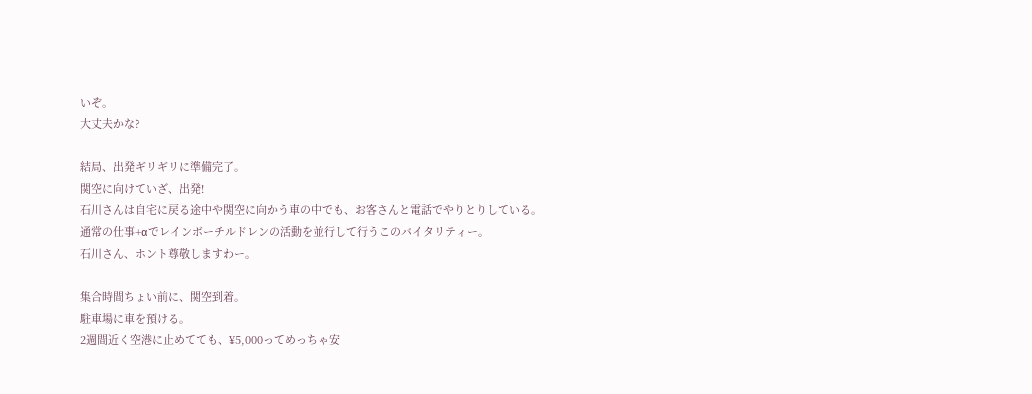いぞ。
大丈夫かな?

結局、出発ギリギリに準備完了。
関空に向けていざ、出発!
石川さんは自宅に戻る途中や関空に向かう車の中でも、お客さんと電話でやりとりしている。
通常の仕事+αでレインボーチルドレンの活動を並行して行うこのバイタリティー。
石川さん、ホント尊敬しますわー。

集合時間ちょい前に、関空到着。
駐車場に車を預ける。
2週間近く空港に止めてても、¥5,000ってめっちゃ安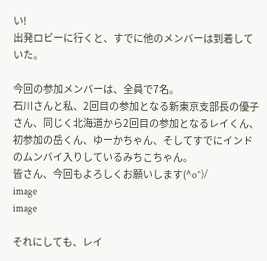い!
出発ロビーに行くと、すでに他のメンバーは到着していた。

今回の参加メンバーは、全員で7名。
石川さんと私、2回目の参加となる新東京支部長の優子さん、同じく北海道から2回目の参加となるレイくん、初参加の岳くん、ゆーかちゃん、そしてすでにインドのムンバイ入りしているみちこちゃん。
皆さん、今回もよろしくお願いします(^o^)/
image
image

それにしても、レイ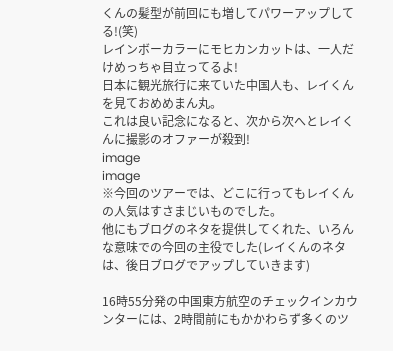くんの髪型が前回にも増してパワーアップしてる!(笑)
レインボーカラーにモヒカンカットは、一人だけめっちゃ目立ってるよ!
日本に観光旅行に来ていた中国人も、レイくんを見ておめめまん丸。
これは良い記念になると、次から次へとレイくんに撮影のオファーが殺到!
image
image
※今回のツアーでは、どこに行ってもレイくんの人気はすさまじいものでした。
他にもブログのネタを提供してくれた、いろんな意味での今回の主役でした(レイくんのネタは、後日ブログでアップしていきます)

16時55分発の中国東方航空のチェックインカウンターには、2時間前にもかかわらず多くのツ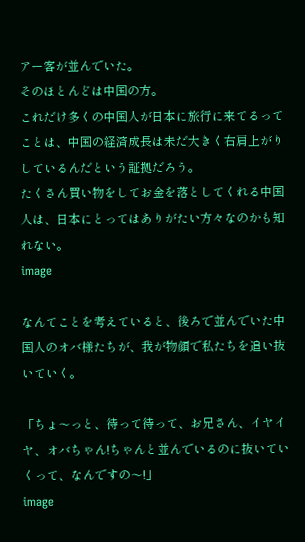アー客が並んでいた。
そのほとんどは中国の方。
これだけ多くの中国人が日本に旅行に来てるってことは、中国の経済成長は未だ大きく右肩上がりしているんだという証拠だろう。
たくさん買い物をしてお金を落としてくれる中国人は、日本にとってはありがたい方々なのかも知れない。
image

なんてことを考えていると、後ろで並んでいた中国人のオバ様たちが、我が物顔で私たちを追い抜いていく。

「ちょ〜っと、待って待って、お兄さん、イヤイヤ、オバちゃん!ちゃんと並んでいるのに抜いていくって、なんですの〜!」
image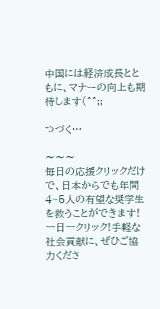中国には経済成長とともに、マナーの向上も期待します(^^;;

つづく…

〜〜〜
毎日の応援クリックだけで、日本からでも年間4~5人の有望な奨学生を救うことができます!
一日一クリック!手軽な社会貢献に、ぜひご協力くださ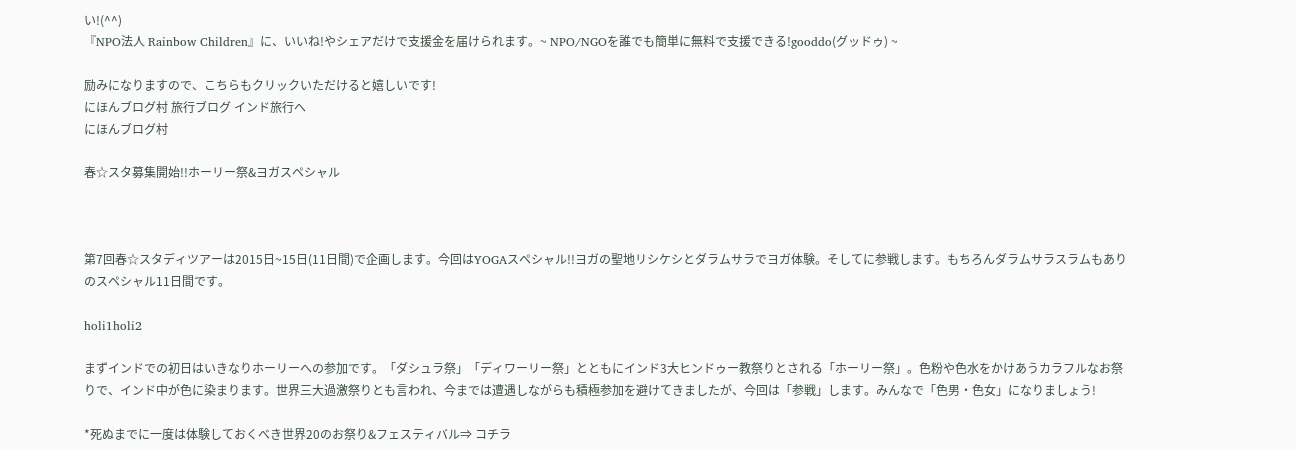い!(^^)
『NPO法人 Rainbow Children』に、いいね!やシェアだけで支援金を届けられます。~ NPO/NGOを誰でも簡単に無料で支援できる!gooddo(グッドゥ) ~

励みになりますので、こちらもクリックいただけると嬉しいです!
にほんブログ村 旅行ブログ インド旅行へ
にほんブログ村

春☆スタ募集開始!!ホーリー祭&ヨガスペシャル



第7回春☆スタディツアーは2015日~15日(11日間)で企画します。今回はYOGAスペシャル!!ヨガの聖地リシケシとダラムサラでヨガ体験。そしてに参戦します。もちろんダラムサラスラムもありのスペシャル11日間です。

holi1holi2

まずインドでの初日はいきなりホーリーへの参加です。「ダシュラ祭」「ディワーリー祭」とともにインド3大ヒンドゥー教祭りとされる「ホーリー祭」。色粉や色水をかけあうカラフルなお祭りで、インド中が色に染まります。世界三大過激祭りとも言われ、今までは遭遇しながらも積極参加を避けてきましたが、今回は「参戦」します。みんなで「色男・色女」になりましょう!

*死ぬまでに一度は体験しておくべき世界20のお祭り&フェスティバル⇒ コチラ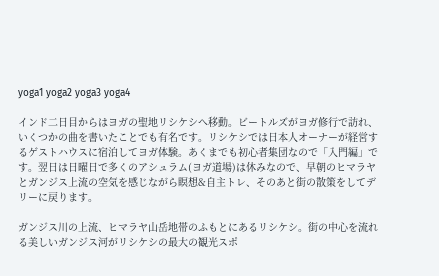yoga1 yoga2 yoga3 yoga4

インド二日目からはヨガの聖地リシケシへ移動。ビートルズがヨガ修行で訪れ、いくつかの曲を書いたことでも有名です。リシケシでは日本人オーナーが経営するゲストハウスに宿泊してヨガ体験。あくまでも初心者集団なので「入門編」です。翌日は日曜日で多くのアシュラム(ヨガ道場)は休みなので、早朝のヒマラヤとガンジス上流の空気を感じながら瞑想&自主トレ、そのあと街の散策をしてデリーに戻ります。

ガンジス川の上流、ヒマラヤ山岳地帯のふもとにあるリシケシ。街の中心を流れる美しいガンジス河がリシケシの最大の観光スポ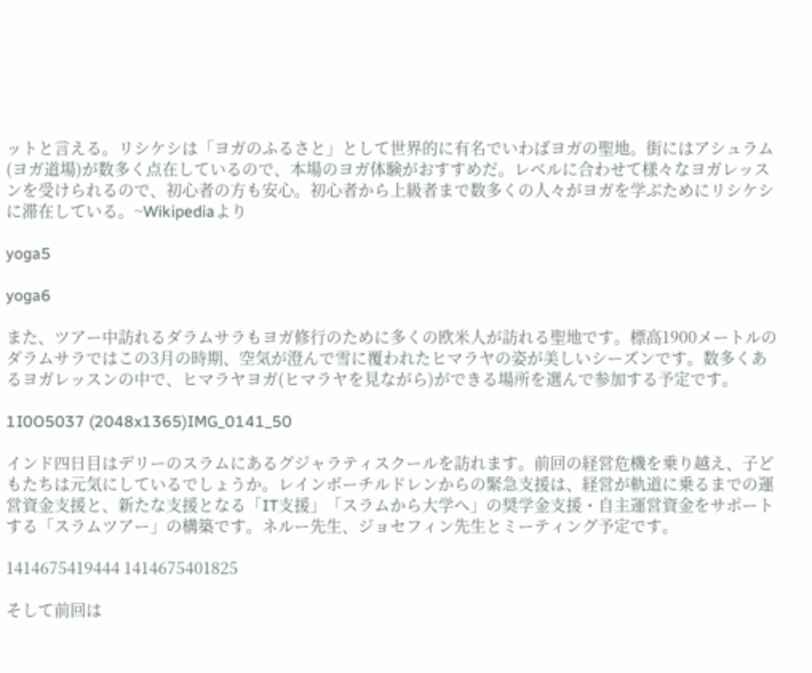ットと言える。リシケシは「ヨガのふるさと」として世界的に有名でいわばヨガの聖地。街にはアシュラム(ヨガ道場)が数多く点在しているので、本場のヨガ体験がおすすめだ。レベルに合わせて様々なヨガレッスンを受けられるので、初心者の方も安心。初心者から上級者まで数多くの人々がヨガを学ぶためにリシケシに滞在している。~Wikipediaより

yoga5

yoga6

また、ツアー中訪れるダラムサラもヨガ修行のために多くの欧米人が訪れる聖地です。標高1900メートルのダラムサラではこの3月の時期、空気が澄んで雪に覆われたヒマラヤの姿が美しいシーズンです。数多くあるヨガレッスンの中で、ヒマラヤヨガ(ヒマラヤを見ながら)ができる場所を選んで参加する予定です。

1I0O5037 (2048x1365)IMG_0141_50

インド四日目はデリーのスラムにあるグジャラティスクールを訪れます。前回の経営危機を乗り越え、子どもたちは元気にしているでしょうか。レインボーチルドレンからの緊急支援は、経営が軌道に乗るまでの運営資金支援と、新たな支援となる「IT支援」「スラムから大学へ」の奨学金支援・自主運営資金をサポートする「スラムツアー」の構築です。ネルー先生、ジョセフィン先生とミーティング予定です。

1414675419444 1414675401825

そして前回は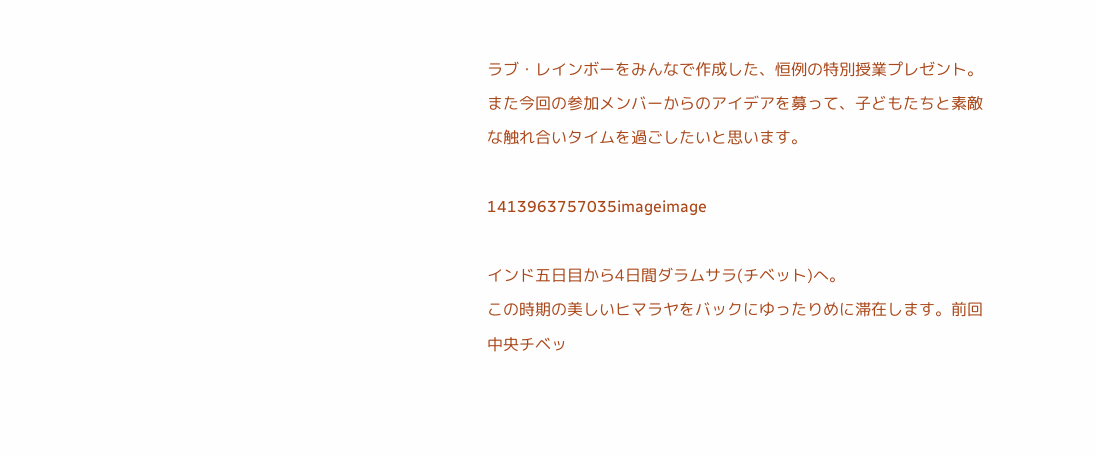ラブ・レインボーをみんなで作成した、恒例の特別授業プレゼント。また今回の参加メンバーからのアイデアを募って、子どもたちと素敵な触れ合いタイムを過ごしたいと思います。

1413963757035imageimage

インド五日目から4日間ダラムサラ(チベット)へ。
この時期の美しいヒマラヤをバックにゆったりめに滞在します。前回中央チベッ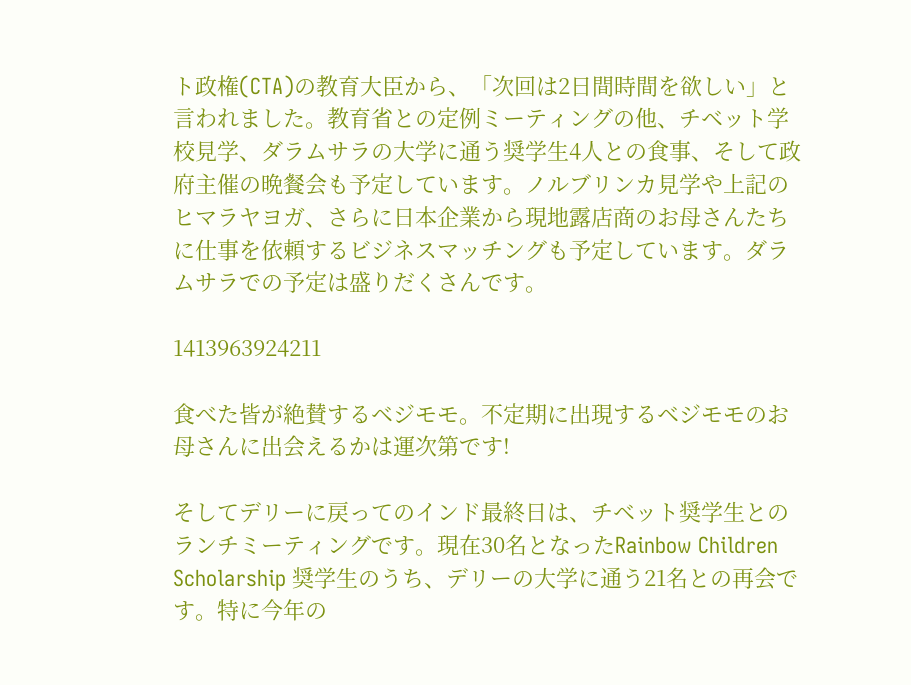ト政権(CTA)の教育大臣から、「次回は2日間時間を欲しい」と言われました。教育省との定例ミーティングの他、チベット学校見学、ダラムサラの大学に通う奨学生4人との食事、そして政府主催の晩餐会も予定しています。ノルブリンカ見学や上記のヒマラヤヨガ、さらに日本企業から現地露店商のお母さんたちに仕事を依頼するビジネスマッチングも予定しています。ダラムサラでの予定は盛りだくさんです。

1413963924211

食べた皆が絶賛するベジモモ。不定期に出現するベジモモのお母さんに出会えるかは運次第です!

そしてデリーに戻ってのインド最終日は、チベット奨学生とのランチミーティングです。現在30名となったRainbow Children Scholarship 奨学生のうち、デリーの大学に通う21名との再会です。特に今年の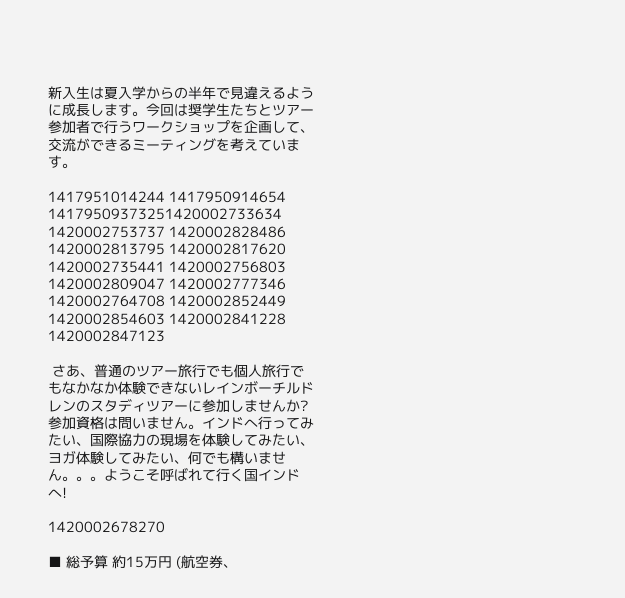新入生は夏入学からの半年で見違えるように成長します。今回は奨学生たちとツアー参加者で行うワークショップを企画して、交流ができるミーティングを考えています。

1417951014244 1417950914654 14179509373251420002733634 1420002753737 1420002828486 1420002813795 1420002817620 1420002735441 1420002756803 1420002809047 1420002777346 1420002764708 1420002852449 1420002854603 1420002841228 1420002847123

 さあ、普通のツアー旅行でも個人旅行でもなかなか体験できないレインボーチルドレンのスタディツアーに参加しませんか?参加資格は問いません。インドへ行ってみたい、国際協力の現場を体験してみたい、ヨガ体験してみたい、何でも構いません。。。ようこそ呼ばれて行く国インドへ!

1420002678270

■ 総予算 約15万円 (航空券、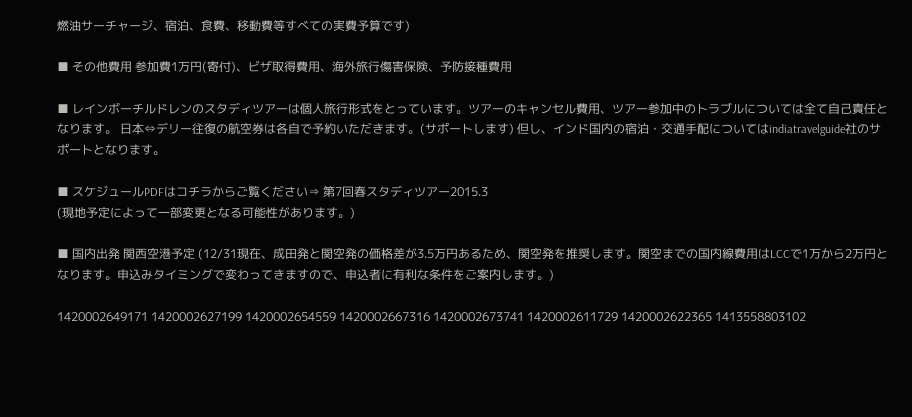燃油サーチャージ、宿泊、食費、移動費等すべての実費予算です)

■ その他費用 参加費1万円(寄付)、ビザ取得費用、海外旅行傷害保険、予防接種費用

■ レインボーチルドレンのスタディツアーは個人旅行形式をとっています。ツアーのキャンセル費用、ツアー参加中のトラブルについては全て自己責任となります。 日本⇔デリー往復の航空券は各自で予約いただきます。(サポートします) 但し、インド国内の宿泊・交通手配についてはindiatravelguide社のサポートとなります。

■ スケジュールPDFはコチラからご覧ください⇒ 第7回春スタディツアー2015.3
(現地予定によって一部変更となる可能性があります。)

■ 国内出発 関西空港予定 (12/31現在、成田発と関空発の価格差が3.5万円あるため、関空発を推奨します。関空までの国内線費用はLCCで1万から2万円となります。申込みタイミングで変わってきますので、申込者に有利な条件をご案内します。)

1420002649171 1420002627199 1420002654559 1420002667316 1420002673741 1420002611729 1420002622365 1413558803102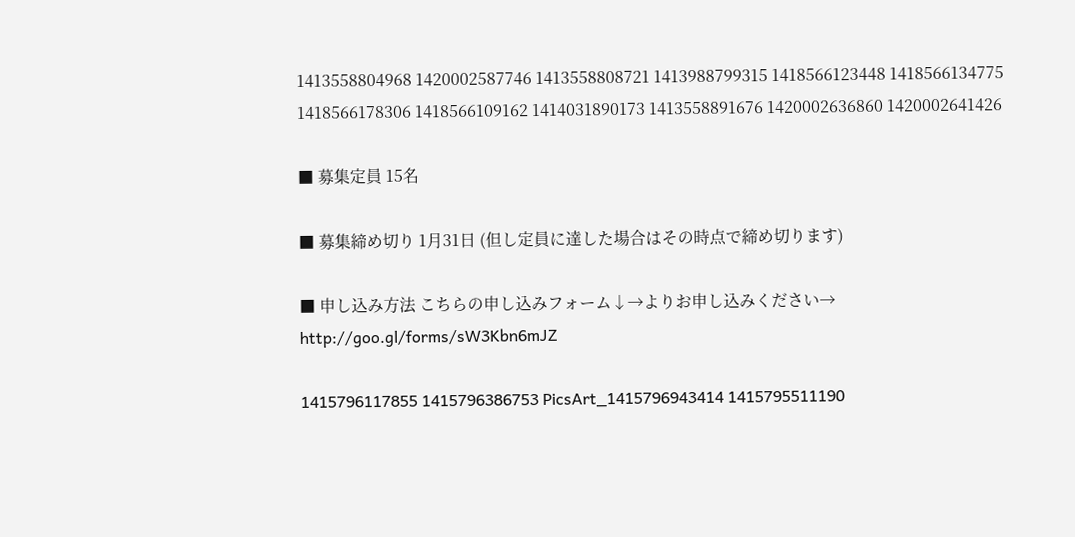1413558804968 1420002587746 1413558808721 1413988799315 1418566123448 1418566134775 1418566178306 1418566109162 1414031890173 1413558891676 1420002636860 1420002641426

■ 募集定員 15名

■ 募集締め切り 1月31日 (但し定員に達した場合はその時点で締め切ります)

■ 申し込み方法 こちらの申し込みフォーム↓→よりお申し込みください→ http://goo.gl/forms/sW3Kbn6mJZ

1415796117855 1415796386753 PicsArt_1415796943414 1415795511190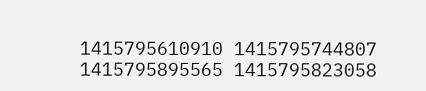1415795610910 1415795744807 1415795895565 1415795823058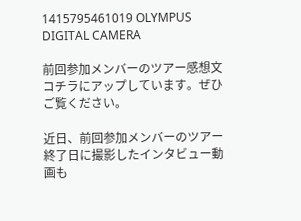1415795461019 OLYMPUS DIGITAL CAMERA

前回参加メンバーのツアー感想文コチラにアップしています。ぜひご覧ください。

近日、前回参加メンバーのツアー終了日に撮影したインタビュー動画も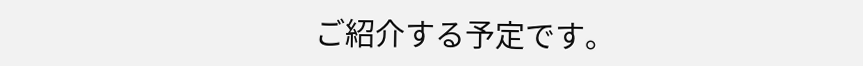ご紹介する予定です。